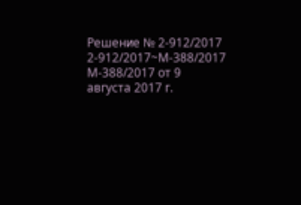Решение № 2-912/2017 2-912/2017~М-388/2017 М-388/2017 от 9 августа 2017 г.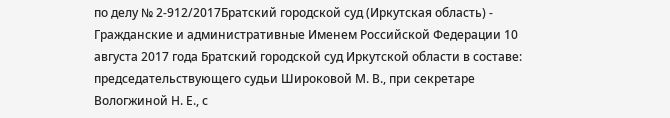по делу № 2-912/2017Братский городской суд (Иркутская область) - Гражданские и административные Именем Российской Федерации 10 августа 2017 года Братский городской суд Иркутской области в составе: председательствующего судьи Широковой М. В., при секретаре Вологжиной Н. Е., с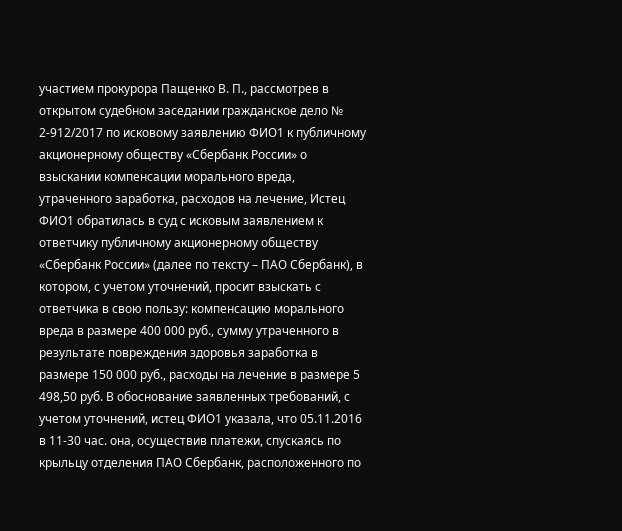участием прокурора Пащенко В. П., рассмотрев в открытом судебном заседании гражданское дело № 2-912/2017 по исковому заявлению ФИО1 к публичному акционерному обществу «Сбербанк России» о взыскании компенсации морального вреда, утраченного заработка, расходов на лечение, Истец ФИО1 обратилась в суд с исковым заявлением к ответчику публичному акционерному обществу «Сбербанк России» (далее по тексту – ПАО Сбербанк), в котором, с учетом уточнений, просит взыскать с ответчика в свою пользу: компенсацию морального вреда в размере 400 000 руб., сумму утраченного в результате повреждения здоровья заработка в размере 150 000 руб., расходы на лечение в размере 5 498,50 руб. В обоснование заявленных требований, с учетом уточнений, истец ФИО1 указала, что 05.11.2016 в 11-30 час. она, осуществив платежи, спускаясь по крыльцу отделения ПАО Сбербанк, расположенного по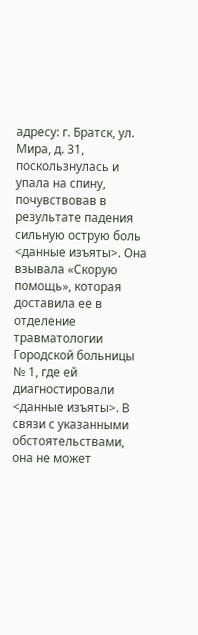адресу: г. Братск, ул. Мира, д. 31, поскользнулась и упала на спину, почувствовав в результате падения сильную острую боль <данные изъяты>. Она взывала «Скорую помощь», которая доставила ее в отделение травматологии Городской больницы № 1, где ей диагностировали <данные изъяты>. В связи с указанными обстоятельствами, она не может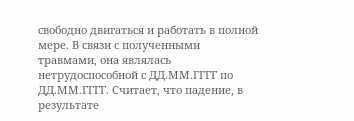свободно двигаться и работать в полной мере. В связи с полученными травмами, она являлась нетрудоспособной с ДД.ММ.ГГГГ по ДД.ММ.ГГГГ. Считает, что падение, в результате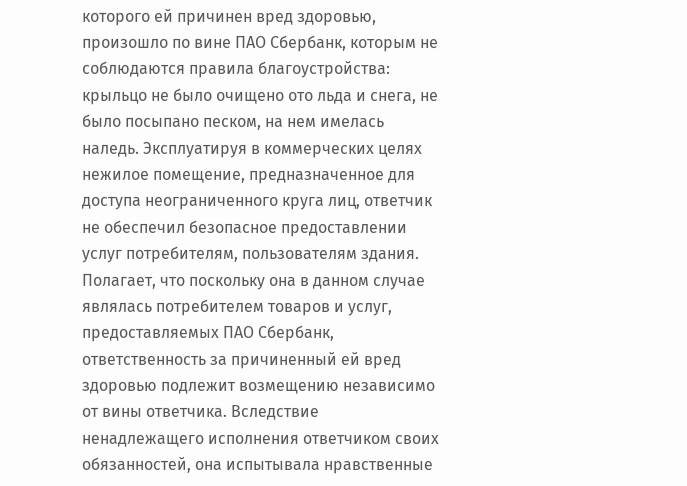которого ей причинен вред здоровью, произошло по вине ПАО Сбербанк, которым не соблюдаются правила благоустройства: крыльцо не было очищено ото льда и снега, не было посыпано песком, на нем имелась наледь. Эксплуатируя в коммерческих целях нежилое помещение, предназначенное для доступа неограниченного круга лиц, ответчик не обеспечил безопасное предоставлении услуг потребителям, пользователям здания. Полагает, что поскольку она в данном случае являлась потребителем товаров и услуг, предоставляемых ПАО Сбербанк, ответственность за причиненный ей вред здоровью подлежит возмещению независимо от вины ответчика. Вследствие ненадлежащего исполнения ответчиком своих обязанностей, она испытывала нравственные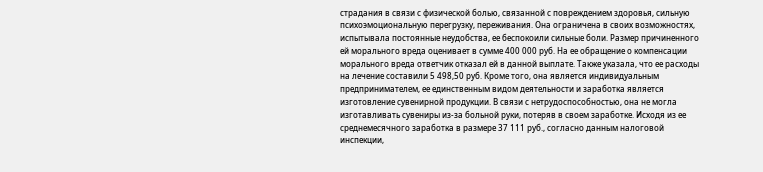страдания в связи с физической болью, связанной с повреждением здоровья, сильную психоэмоциональную перегрузку, переживания. Она ограничена в своих возможностях, испытывала постоянные неудобства, ее беспокоили сильные боли. Размер причиненного ей морального вреда оценивает в сумме 400 000 руб. На ее обращение о компенсации морального вреда ответчик отказал ей в данной выплате. Также указала, что ее расходы на лечение составили 5 498,50 руб. Кроме того, она является индивидуальным предпринимателем, ее единственным видом деятельности и заработка является изготовление сувенирной продукции. В связи с нетрудоспособностью, она не могла изготавливать сувениры из-за больной руки, потеряв в своем заработке. Исходя из ее среднемесячного заработка в размере 37 111 руб., согласно данным налоговой инспекции,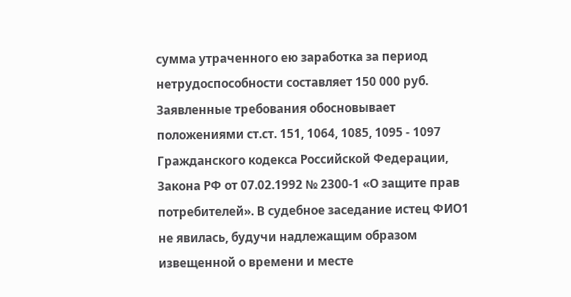сумма утраченного ею заработка за период нетрудоспособности составляет 150 000 руб. Заявленные требования обосновывает положениями ст.ст. 151, 1064, 1085, 1095 - 1097 Гражданского кодекса Российской Федерации, Закона РФ от 07.02.1992 № 2300-1 «О защите прав потребителей». В судебное заседание истец ФИО1 не явилась, будучи надлежащим образом извещенной о времени и месте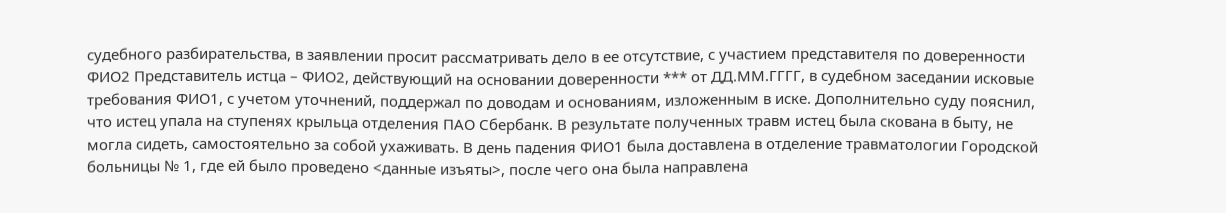судебного разбирательства, в заявлении просит рассматривать дело в ее отсутствие, с участием представителя по доверенности ФИО2 Представитель истца – ФИО2, действующий на основании доверенности *** от ДД.ММ.ГГГГ, в судебном заседании исковые требования ФИО1, с учетом уточнений, поддержал по доводам и основаниям, изложенным в иске. Дополнительно суду пояснил, что истец упала на ступенях крыльца отделения ПАО Сбербанк. В результате полученных травм истец была скована в быту, не могла сидеть, самостоятельно за собой ухаживать. В день падения ФИО1 была доставлена в отделение травматологии Городской больницы № 1, где ей было проведено <данные изъяты>, после чего она была направлена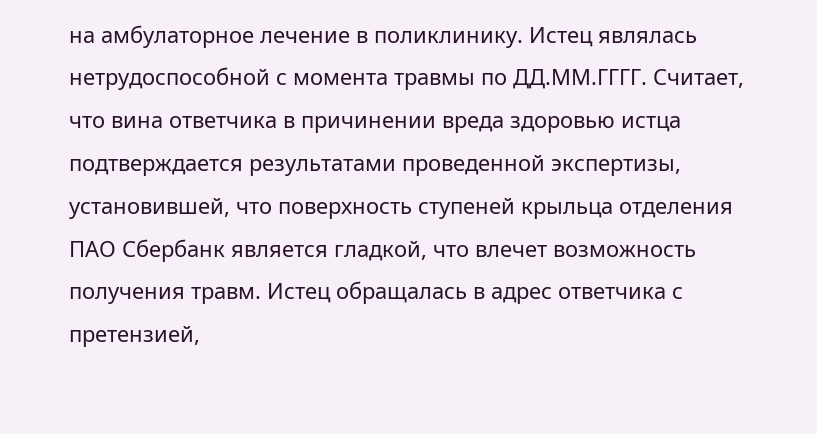на амбулаторное лечение в поликлинику. Истец являлась нетрудоспособной с момента травмы по ДД.ММ.ГГГГ. Считает, что вина ответчика в причинении вреда здоровью истца подтверждается результатами проведенной экспертизы, установившей, что поверхность ступеней крыльца отделения ПАО Сбербанк является гладкой, что влечет возможность получения травм. Истец обращалась в адрес ответчика с претензией,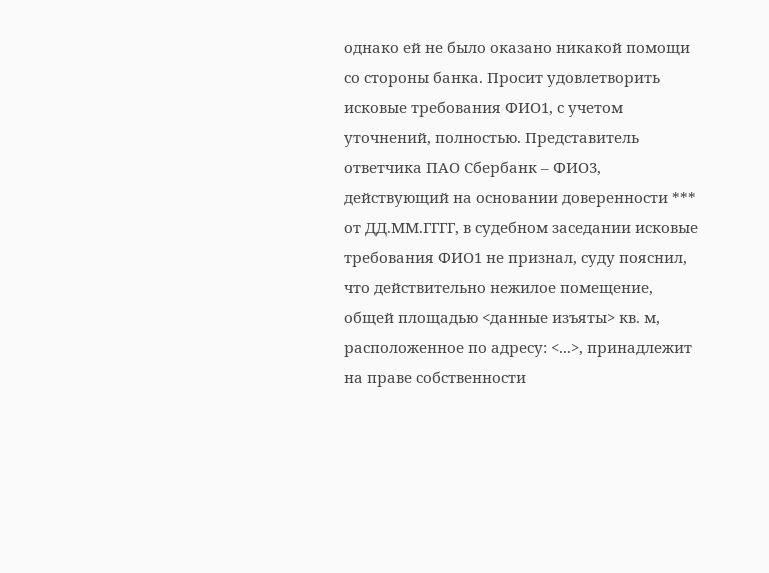однако ей не было оказано никакой помощи со стороны банка. Просит удовлетворить исковые требования ФИО1, с учетом уточнений, полностью. Представитель ответчика ПАО Сбербанк – ФИО3, действующий на основании доверенности *** от ДД.ММ.ГГГГ, в судебном заседании исковые требования ФИО1 не признал, суду пояснил, что действительно нежилое помещение, общей площадью <данные изъяты> кв. м, расположенное по адресу: <...>, принадлежит на праве собственности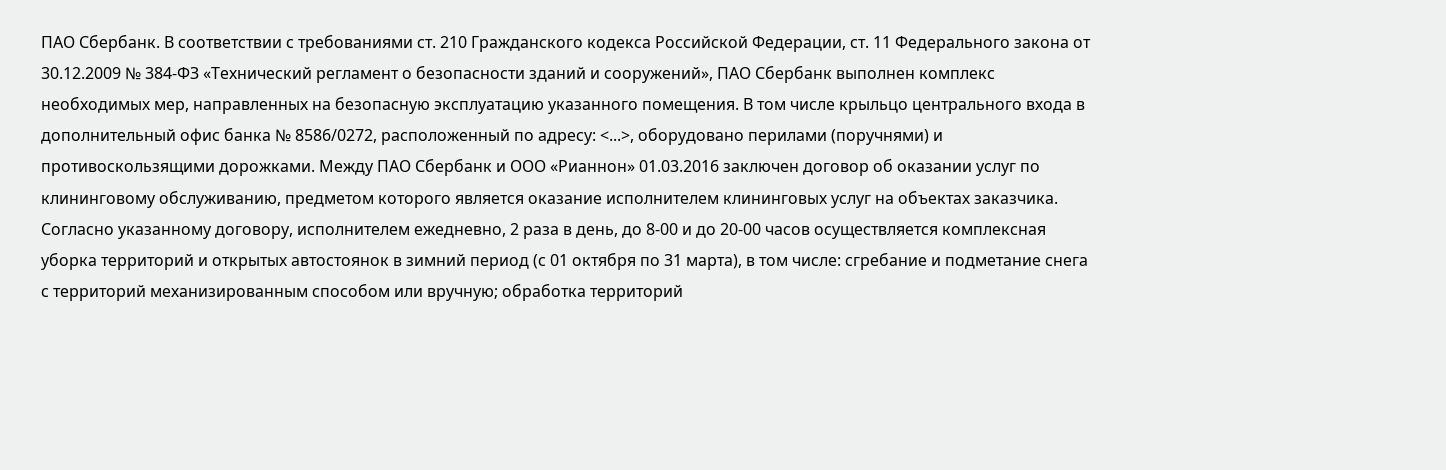ПАО Сбербанк. В соответствии с требованиями ст. 210 Гражданского кодекса Российской Федерации, ст. 11 Федерального закона от 30.12.2009 № 384-ФЗ «Технический регламент о безопасности зданий и сооружений», ПАО Сбербанк выполнен комплекс необходимых мер, направленных на безопасную эксплуатацию указанного помещения. В том числе крыльцо центрального входа в дополнительный офис банка № 8586/0272, расположенный по адресу: <...>, оборудовано перилами (поручнями) и противоскользящими дорожками. Между ПАО Сбербанк и ООО «Рианнон» 01.03.2016 заключен договор об оказании услуг по клининговому обслуживанию, предметом которого является оказание исполнителем клининговых услуг на объектах заказчика. Согласно указанному договору, исполнителем ежедневно, 2 раза в день, до 8-00 и до 20-00 часов осуществляется комплексная уборка территорий и открытых автостоянок в зимний период (с 01 октября по 31 марта), в том числе: сгребание и подметание снега с территорий механизированным способом или вручную; обработка территорий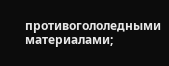противогололедными материалами;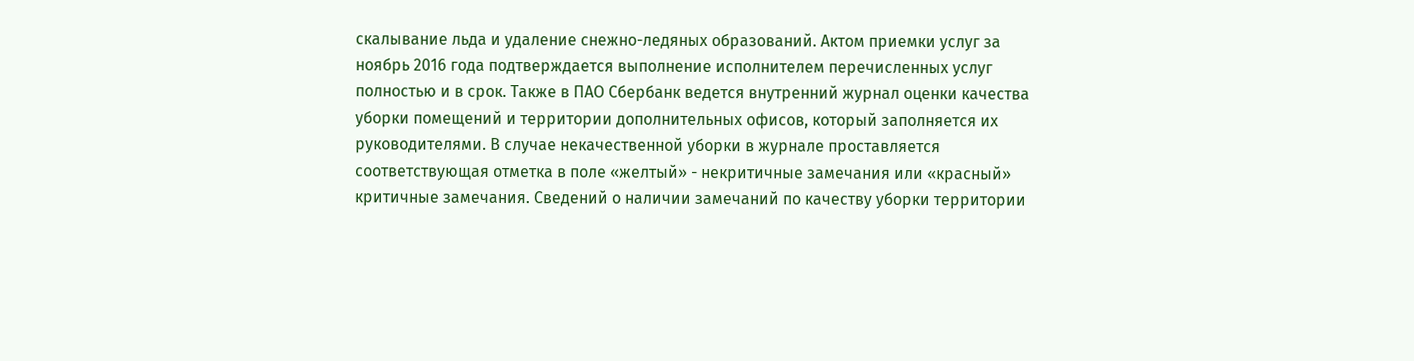скалывание льда и удаление снежно-ледяных образований. Актом приемки услуг за ноябрь 2016 года подтверждается выполнение исполнителем перечисленных услуг полностью и в срок. Также в ПАО Сбербанк ведется внутренний журнал оценки качества уборки помещений и территории дополнительных офисов, который заполняется их руководителями. В случае некачественной уборки в журнале проставляется соответствующая отметка в поле «желтый» - некритичные замечания или «красный» критичные замечания. Сведений о наличии замечаний по качеству уборки территории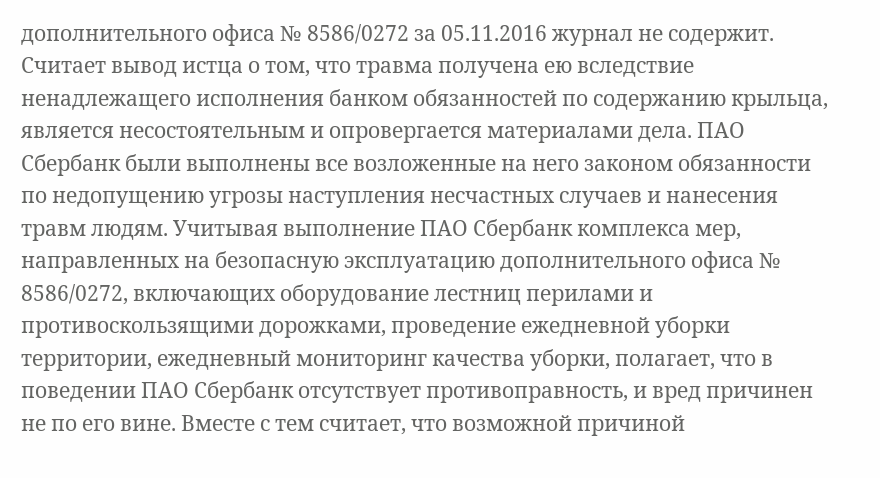дополнительного офиса № 8586/0272 за 05.11.2016 журнал не содержит. Считает вывод истца о том, что травма получена ею вследствие ненадлежащего исполнения банком обязанностей по содержанию крыльца, является несостоятельным и опровергается материалами дела. ПАО Сбербанк были выполнены все возложенные на него законом обязанности по недопущению угрозы наступления несчастных случаев и нанесения травм людям. Учитывая выполнение ПАО Сбербанк комплекса мер, направленных на безопасную эксплуатацию дополнительного офиса № 8586/0272, включающих оборудование лестниц перилами и противоскользящими дорожками, проведение ежедневной уборки территории, ежедневный мониторинг качества уборки, полагает, что в поведении ПАО Сбербанк отсутствует противоправность, и вред причинен не по его вине. Вместе с тем считает, что возможной причиной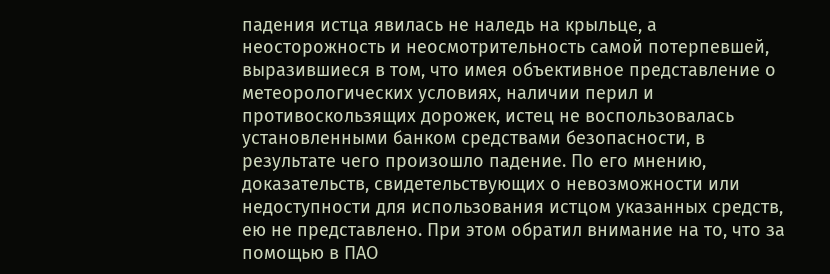падения истца явилась не наледь на крыльце, а неосторожность и неосмотрительность самой потерпевшей, выразившиеся в том, что имея объективное представление о метеорологических условиях, наличии перил и противоскользящих дорожек, истец не воспользовалась установленными банком средствами безопасности, в результате чего произошло падение. По его мнению, доказательств, свидетельствующих о невозможности или недоступности для использования истцом указанных средств, ею не представлено. При этом обратил внимание на то, что за помощью в ПАО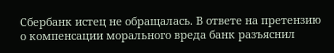Сбербанк истец не обращалась. В ответе на претензию о компенсации морального вреда банк разъяснил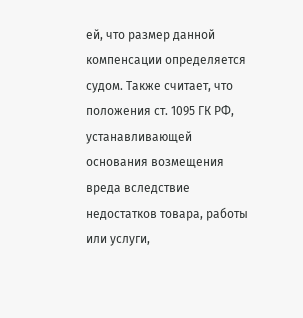ей, что размер данной компенсации определяется судом. Также считает, что положения ст. 1095 ГК РФ, устанавливающей основания возмещения вреда вследствие недостатков товара, работы или услуги,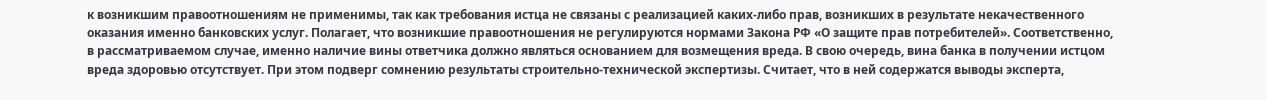к возникшим правоотношениям не применимы, так как требования истца не связаны с реализацией каких-либо прав, возникших в результате некачественного оказания именно банковских услуг. Полагает, что возникшие правоотношения не регулируются нормами Закона РФ «О защите прав потребителей». Соответственно, в рассматриваемом случае, именно наличие вины ответчика должно являться основанием для возмещения вреда. В свою очередь, вина банка в получении истцом вреда здоровью отсутствует. При этом подверг сомнению результаты строительно-технической экспертизы. Считает, что в ней содержатся выводы эксперта,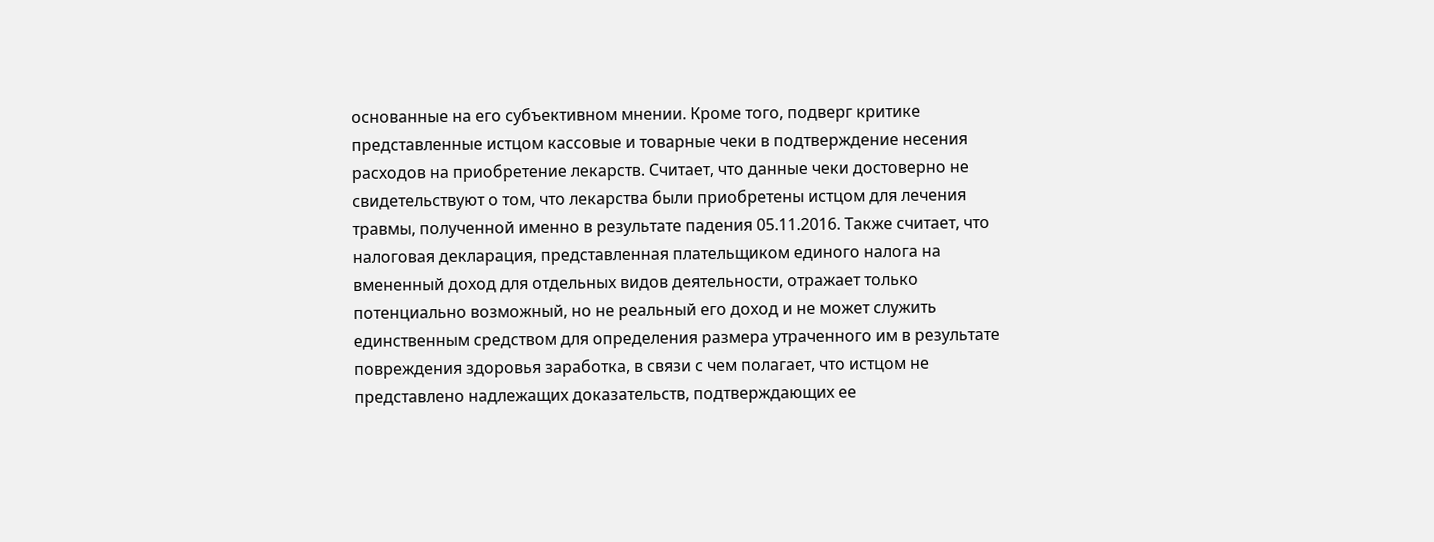основанные на его субъективном мнении. Кроме того, подверг критике представленные истцом кассовые и товарные чеки в подтверждение несения расходов на приобретение лекарств. Считает, что данные чеки достоверно не свидетельствуют о том, что лекарства были приобретены истцом для лечения травмы, полученной именно в результате падения 05.11.2016. Также считает, что налоговая декларация, представленная плательщиком единого налога на вмененный доход для отдельных видов деятельности, отражает только потенциально возможный, но не реальный его доход и не может служить единственным средством для определения размера утраченного им в результате повреждения здоровья заработка, в связи с чем полагает, что истцом не представлено надлежащих доказательств, подтверждающих ее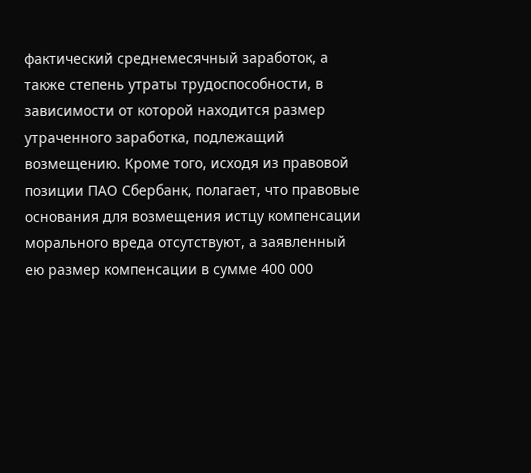фактический среднемесячный заработок, а также степень утраты трудоспособности, в зависимости от которой находится размер утраченного заработка, подлежащий возмещению. Кроме того, исходя из правовой позиции ПАО Сбербанк, полагает, что правовые основания для возмещения истцу компенсации морального вреда отсутствуют, а заявленный ею размер компенсации в сумме 400 000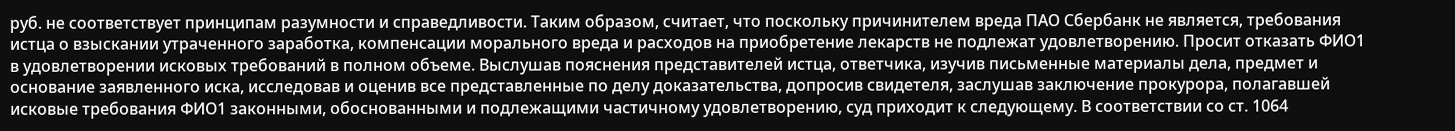руб. не соответствует принципам разумности и справедливости. Таким образом, считает, что поскольку причинителем вреда ПАО Сбербанк не является, требования истца о взыскании утраченного заработка, компенсации морального вреда и расходов на приобретение лекарств не подлежат удовлетворению. Просит отказать ФИО1 в удовлетворении исковых требований в полном объеме. Выслушав пояснения представителей истца, ответчика, изучив письменные материалы дела, предмет и основание заявленного иска, исследовав и оценив все представленные по делу доказательства, допросив свидетеля, заслушав заключение прокурора, полагавшей исковые требования ФИО1 законными, обоснованными и подлежащими частичному удовлетворению, суд приходит к следующему. В соответствии со ст. 1064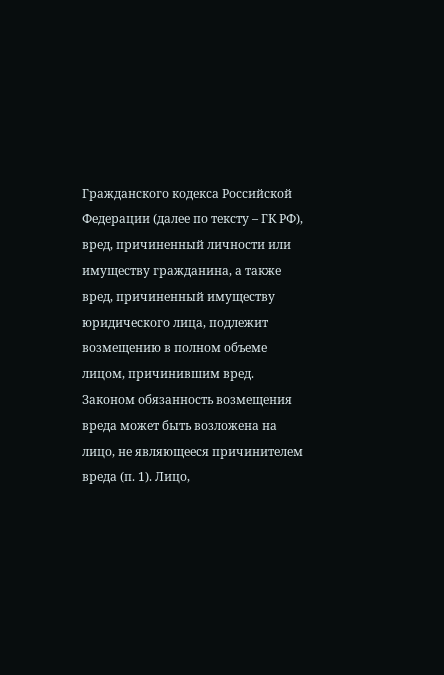Гражданского кодекса Российской Федерации (далее по тексту – ГК РФ), вред, причиненный личности или имуществу гражданина, а также вред, причиненный имуществу юридического лица, подлежит возмещению в полном объеме лицом, причинившим вред. Законом обязанность возмещения вреда может быть возложена на лицо, не являющееся причинителем вреда (п. 1). Лицо,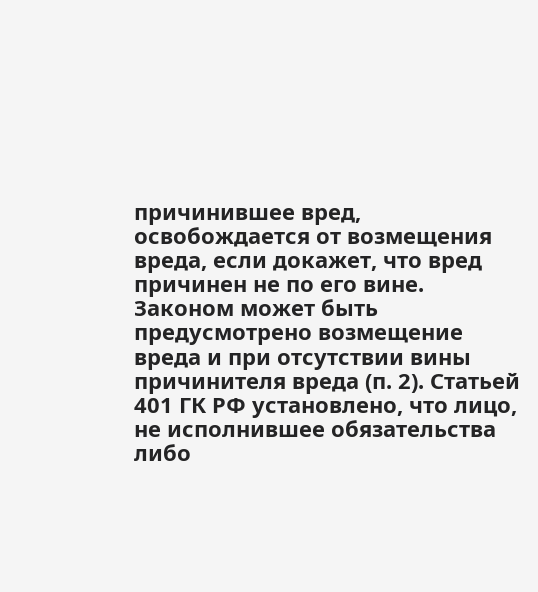причинившее вред, освобождается от возмещения вреда, если докажет, что вред причинен не по его вине. Законом может быть предусмотрено возмещение вреда и при отсутствии вины причинителя вреда (п. 2). Статьей 401 ГК РФ установлено, что лицо, не исполнившее обязательства либо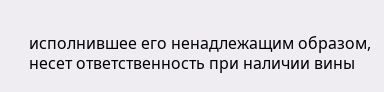исполнившее его ненадлежащим образом, несет ответственность при наличии вины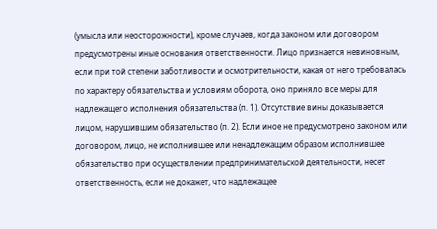(умысла или неосторожности), кроме случаев, когда законом или договором предусмотрены иные основания ответственности. Лицо признается невиновным, если при той степени заботливости и осмотрительности, какая от него требовалась по характеру обязательства и условиям оборота, оно приняло все меры для надлежащего исполнения обязательства (п. 1). Отсутствие вины доказывается лицом, нарушившим обязательство (п. 2). Если иное не предусмотрено законом или договором, лицо, не исполнившее или ненадлежащим образом исполнившее обязательство при осуществлении предпринимательской деятельности, несет ответственность, если не докажет, что надлежащее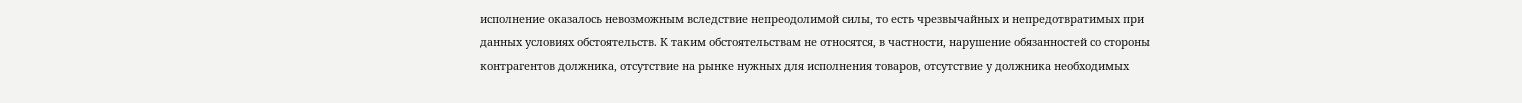исполнение оказалось невозможным вследствие непреодолимой силы, то есть чрезвычайных и непредотвратимых при данных условиях обстоятельств. К таким обстоятельствам не относятся, в частности, нарушение обязанностей со стороны контрагентов должника, отсутствие на рынке нужных для исполнения товаров, отсутствие у должника необходимых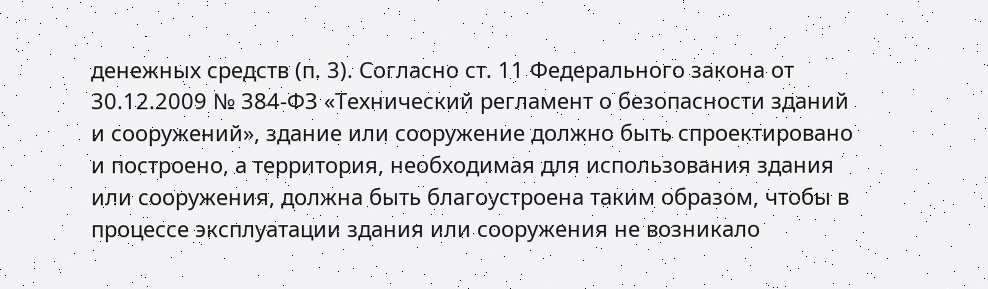денежных средств (п. 3). Согласно ст. 11 Федерального закона от 30.12.2009 № 384-ФЗ «Технический регламент о безопасности зданий и сооружений», здание или сооружение должно быть спроектировано и построено, а территория, необходимая для использования здания или сооружения, должна быть благоустроена таким образом, чтобы в процессе эксплуатации здания или сооружения не возникало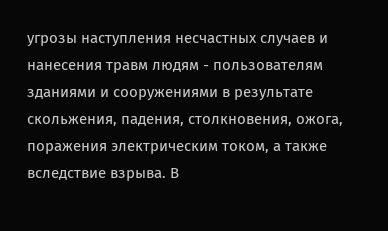угрозы наступления несчастных случаев и нанесения травм людям - пользователям зданиями и сооружениями в результате скольжения, падения, столкновения, ожога, поражения электрическим током, а также вследствие взрыва. В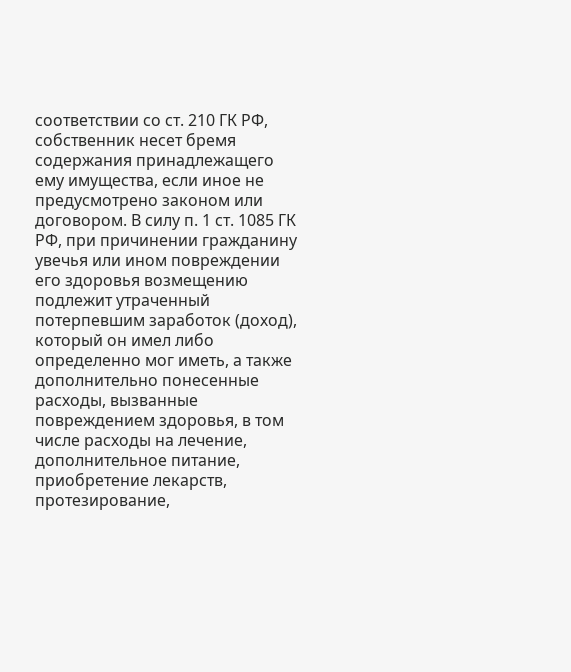соответствии со ст. 210 ГК РФ, собственник несет бремя содержания принадлежащего ему имущества, если иное не предусмотрено законом или договором. В силу п. 1 ст. 1085 ГК РФ, при причинении гражданину увечья или ином повреждении его здоровья возмещению подлежит утраченный потерпевшим заработок (доход), который он имел либо определенно мог иметь, а также дополнительно понесенные расходы, вызванные повреждением здоровья, в том числе расходы на лечение, дополнительное питание, приобретение лекарств, протезирование,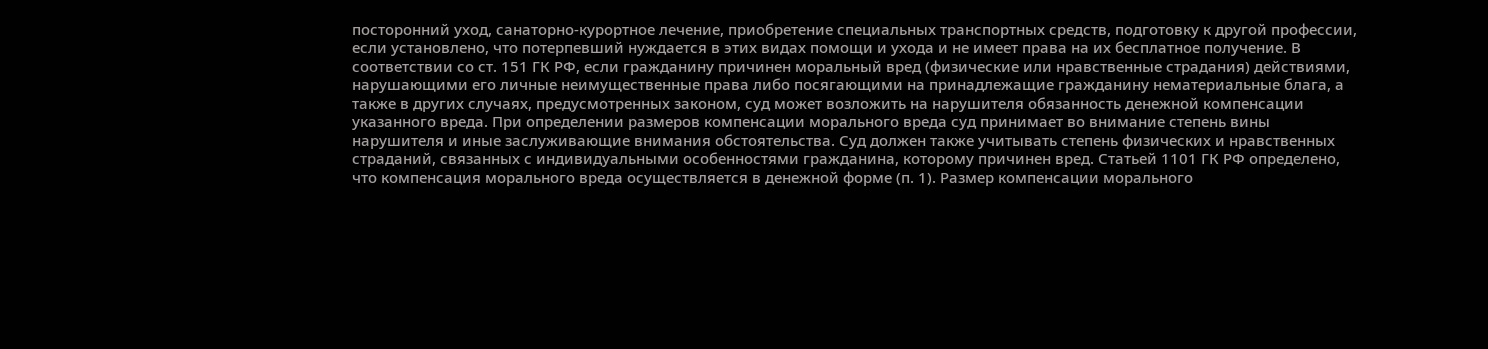посторонний уход, санаторно-курортное лечение, приобретение специальных транспортных средств, подготовку к другой профессии, если установлено, что потерпевший нуждается в этих видах помощи и ухода и не имеет права на их бесплатное получение. В соответствии со ст. 151 ГК РФ, если гражданину причинен моральный вред (физические или нравственные страдания) действиями, нарушающими его личные неимущественные права либо посягающими на принадлежащие гражданину нематериальные блага, а также в других случаях, предусмотренных законом, суд может возложить на нарушителя обязанность денежной компенсации указанного вреда. При определении размеров компенсации морального вреда суд принимает во внимание степень вины нарушителя и иные заслуживающие внимания обстоятельства. Суд должен также учитывать степень физических и нравственных страданий, связанных с индивидуальными особенностями гражданина, которому причинен вред. Статьей 1101 ГК РФ определено, что компенсация морального вреда осуществляется в денежной форме (п. 1). Размер компенсации морального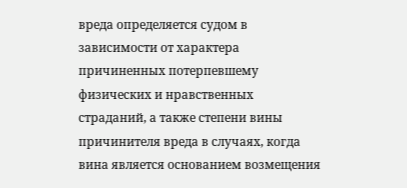вреда определяется судом в зависимости от характера причиненных потерпевшему физических и нравственных страданий, а также степени вины причинителя вреда в случаях, когда вина является основанием возмещения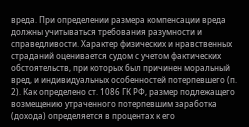вреда. При определении размера компенсации вреда должны учитываться требования разумности и справедливости. Характер физических и нравственных страданий оценивается судом с учетом фактических обстоятельств, при которых был причинен моральный вред, и индивидуальных особенностей потерпевшего (п. 2). Как определено ст. 1086 ГК РФ, размер подлежащего возмещению утраченного потерпевшим заработка (дохода) определяется в процентах к его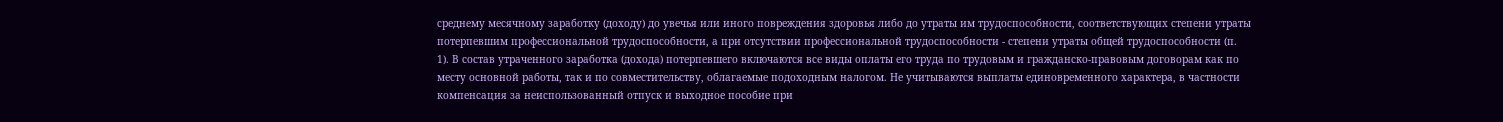среднему месячному заработку (доходу) до увечья или иного повреждения здоровья либо до утраты им трудоспособности, соответствующих степени утраты потерпевшим профессиональной трудоспособности, а при отсутствии профессиональной трудоспособности - степени утраты общей трудоспособности (п. 1). В состав утраченного заработка (дохода) потерпевшего включаются все виды оплаты его труда по трудовым и гражданско-правовым договорам как по месту основной работы, так и по совместительству, облагаемые подоходным налогом. Не учитываются выплаты единовременного характера, в частности компенсация за неиспользованный отпуск и выходное пособие при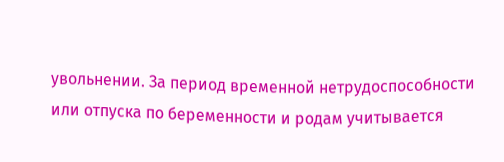увольнении. За период временной нетрудоспособности или отпуска по беременности и родам учитывается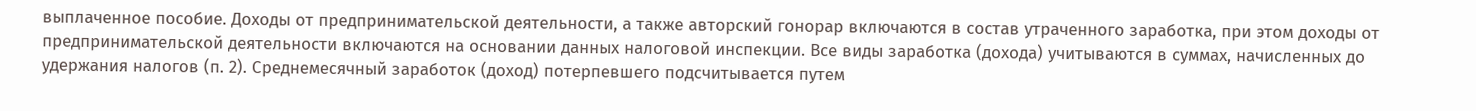выплаченное пособие. Доходы от предпринимательской деятельности, а также авторский гонорар включаются в состав утраченного заработка, при этом доходы от предпринимательской деятельности включаются на основании данных налоговой инспекции. Все виды заработка (дохода) учитываются в суммах, начисленных до удержания налогов (п. 2). Среднемесячный заработок (доход) потерпевшего подсчитывается путем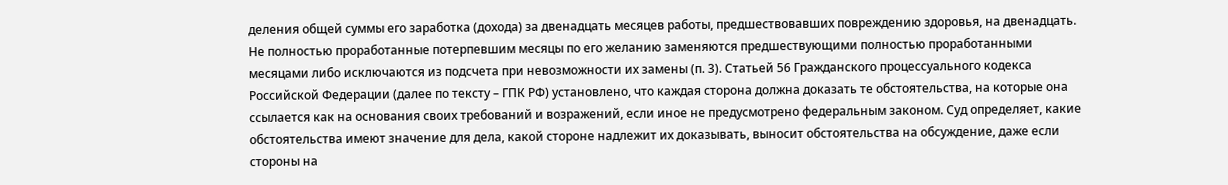деления общей суммы его заработка (дохода) за двенадцать месяцев работы, предшествовавших повреждению здоровья, на двенадцать. Не полностью проработанные потерпевшим месяцы по его желанию заменяются предшествующими полностью проработанными месяцами либо исключаются из подсчета при невозможности их замены (п. 3). Статьей 56 Гражданского процессуального кодекса Российской Федерации (далее по тексту – ГПК РФ) установлено, что каждая сторона должна доказать те обстоятельства, на которые она ссылается как на основания своих требований и возражений, если иное не предусмотрено федеральным законом. Суд определяет, какие обстоятельства имеют значение для дела, какой стороне надлежит их доказывать, выносит обстоятельства на обсуждение, даже если стороны на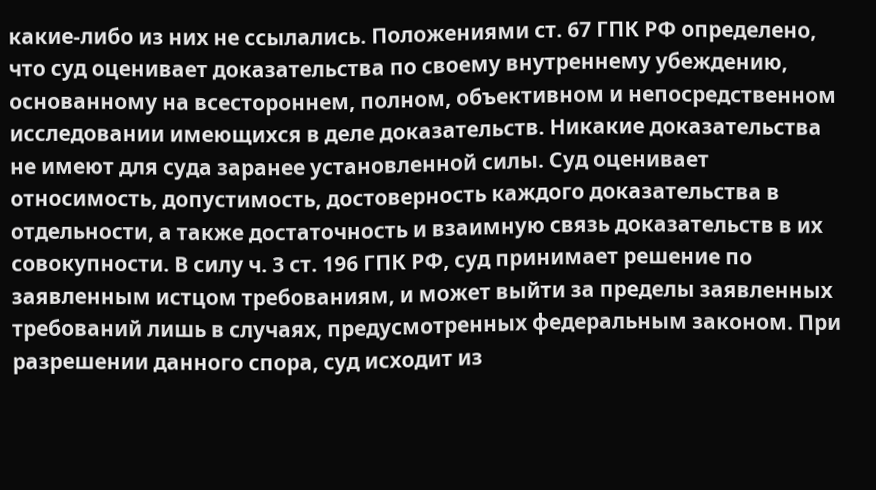какие-либо из них не ссылались. Положениями ст. 67 ГПК РФ определено, что суд оценивает доказательства по своему внутреннему убеждению, основанному на всестороннем, полном, объективном и непосредственном исследовании имеющихся в деле доказательств. Никакие доказательства не имеют для суда заранее установленной силы. Суд оценивает относимость, допустимость, достоверность каждого доказательства в отдельности, а также достаточность и взаимную связь доказательств в их совокупности. В силу ч. 3 ст. 196 ГПК РФ, суд принимает решение по заявленным истцом требованиям, и может выйти за пределы заявленных требований лишь в случаях, предусмотренных федеральным законом. При разрешении данного спора, суд исходит из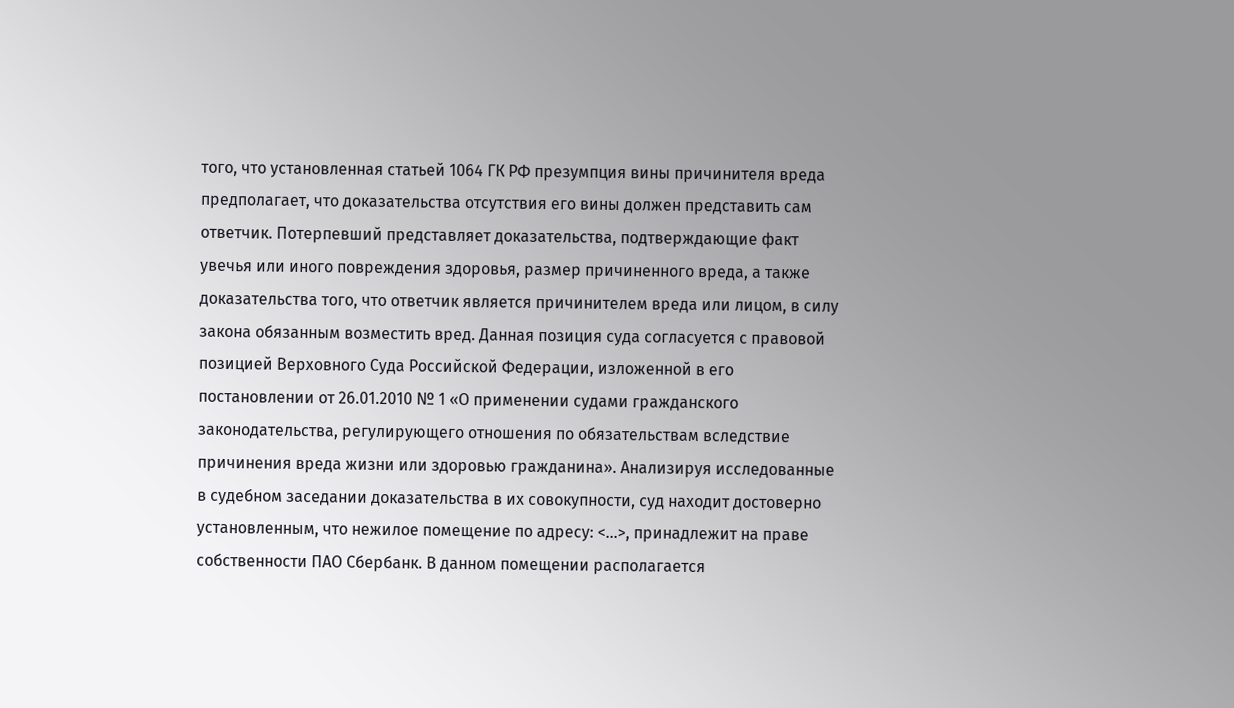того, что установленная статьей 1064 ГК РФ презумпция вины причинителя вреда предполагает, что доказательства отсутствия его вины должен представить сам ответчик. Потерпевший представляет доказательства, подтверждающие факт увечья или иного повреждения здоровья, размер причиненного вреда, а также доказательства того, что ответчик является причинителем вреда или лицом, в силу закона обязанным возместить вред. Данная позиция суда согласуется с правовой позицией Верховного Суда Российской Федерации, изложенной в его постановлении от 26.01.2010 № 1 «О применении судами гражданского законодательства, регулирующего отношения по обязательствам вследствие причинения вреда жизни или здоровью гражданина». Анализируя исследованные в судебном заседании доказательства в их совокупности, суд находит достоверно установленным, что нежилое помещение по адресу: <...>, принадлежит на праве собственности ПАО Сбербанк. В данном помещении располагается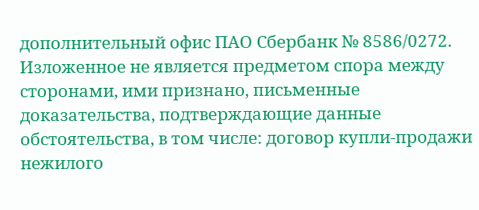дополнительный офис ПАО Сбербанк № 8586/0272. Изложенное не является предметом спора между сторонами, ими признано, письменные доказательства, подтверждающие данные обстоятельства, в том числе: договор купли-продажи нежилого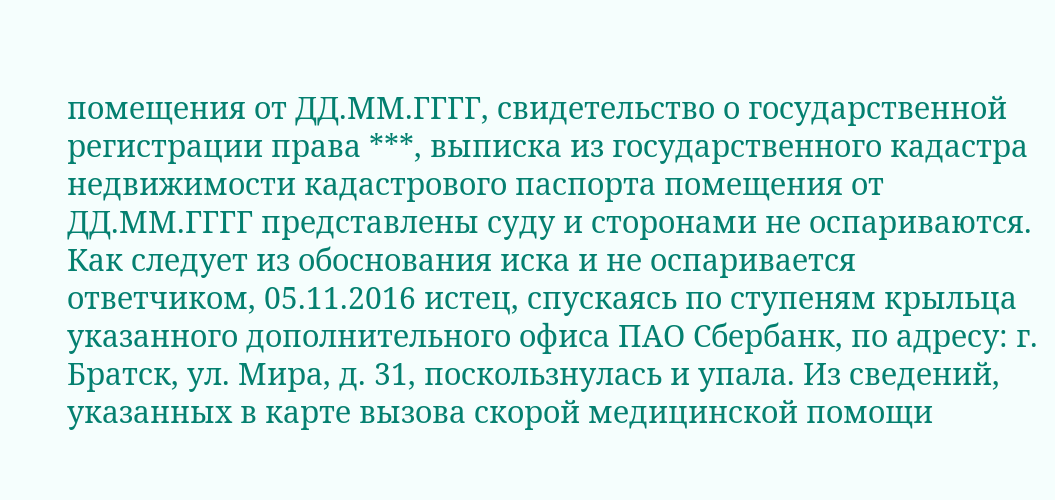помещения от ДД.ММ.ГГГГ, свидетельство о государственной регистрации права ***, выписка из государственного кадастра недвижимости кадастрового паспорта помещения от ДД.ММ.ГГГГ представлены суду и сторонами не оспариваются. Как следует из обоснования иска и не оспаривается ответчиком, 05.11.2016 истец, спускаясь по ступеням крыльца указанного дополнительного офиса ПАО Сбербанк, по адресу: г. Братск, ул. Мира, д. 31, поскользнулась и упала. Из сведений, указанных в карте вызова скорой медицинской помощи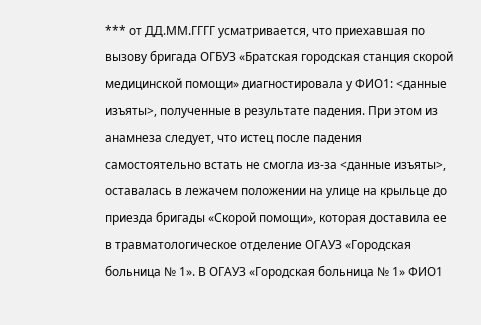*** от ДД.ММ.ГГГГ усматривается, что приехавшая по вызову бригада ОГБУЗ «Братская городская станция скорой медицинской помощи» диагностировала у ФИО1: <данные изъяты>, полученные в результате падения. При этом из анамнеза следует, что истец после падения самостоятельно встать не смогла из-за <данные изъяты>, оставалась в лежачем положении на улице на крыльце до приезда бригады «Скорой помощи», которая доставила ее в травматологическое отделение ОГАУЗ «Городская больница № 1». В ОГАУЗ «Городская больница № 1» ФИО1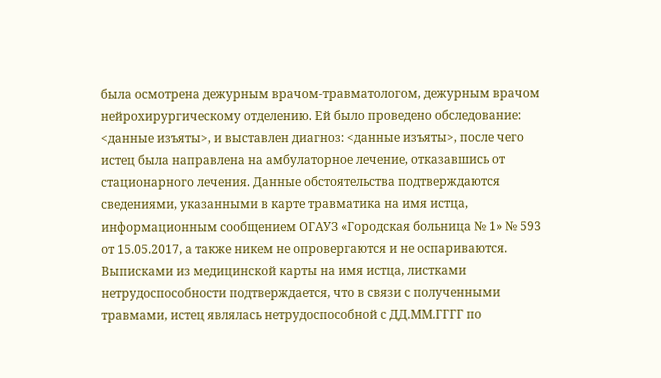была осмотрена дежурным врачом-травматологом, дежурным врачом нейрохирургическому отделению. Ей было проведено обследование: <данные изъяты>, и выставлен диагноз: <данные изъяты>, после чего истец была направлена на амбулаторное лечение, отказавшись от стационарного лечения. Данные обстоятельства подтверждаются сведениями, указанными в карте травматика на имя истца, информационным сообщением ОГАУЗ «Городская больница № 1» № 593 от 15.05.2017, а также никем не опровергаются и не оспариваются. Выписками из медицинской карты на имя истца, листками нетрудоспособности подтверждается, что в связи с полученными травмами, истец являлась нетрудоспособной с ДД.ММ.ГГГГ по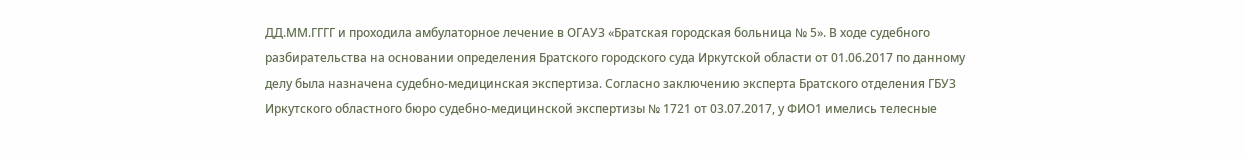ДД.ММ.ГГГГ и проходила амбулаторное лечение в ОГАУЗ «Братская городская больница № 5». В ходе судебного разбирательства на основании определения Братского городского суда Иркутской области от 01.06.2017 по данному делу была назначена судебно-медицинская экспертиза. Согласно заключению эксперта Братского отделения ГБУЗ Иркутского областного бюро судебно-медицинской экспертизы № 1721 от 03.07.2017, у ФИО1 имелись телесные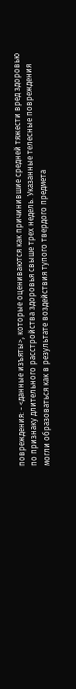повреждения: - <данные изъяты>, которые оцениваются как причинившие средней тяжести вред здоровью по признаку длительного расстройства здоровья свыше трех недель. Указанные телесные повреждения могли образоваться как в результате воздействия тупого твердого предмета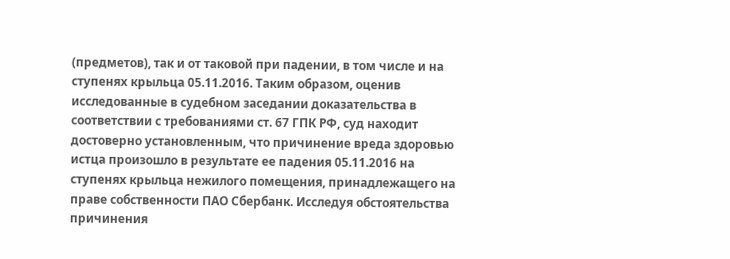(предметов), так и от таковой при падении, в том числе и на ступенях крыльца 05.11.2016. Таким образом, оценив исследованные в судебном заседании доказательства в соответствии с требованиями ст. 67 ГПК РФ, суд находит достоверно установленным, что причинение вреда здоровью истца произошло в результате ее падения 05.11.2016 на ступенях крыльца нежилого помещения, принадлежащего на праве собственности ПАО Сбербанк. Исследуя обстоятельства причинения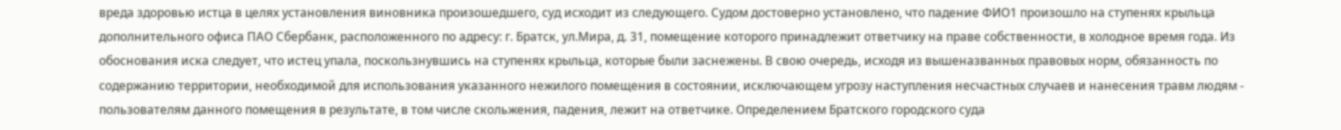вреда здоровью истца в целях установления виновника произошедшего, суд исходит из следующего. Судом достоверно установлено, что падение ФИО1 произошло на ступенях крыльца дополнительного офиса ПАО Сбербанк, расположенного по адресу: г. Братск, ул.Мира, д. 31, помещение которого принадлежит ответчику на праве собственности, в холодное время года. Из обоснования иска следует, что истец упала, поскользнувшись на ступенях крыльца, которые были заснежены. В свою очередь, исходя из вышеназванных правовых норм, обязанность по содержанию территории, необходимой для использования указанного нежилого помещения в состоянии, исключающем угрозу наступления несчастных случаев и нанесения травм людям - пользователям данного помещения в результате, в том числе скольжения, падения, лежит на ответчике. Определением Братского городского суда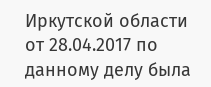Иркутской области от 28.04.2017 по данному делу была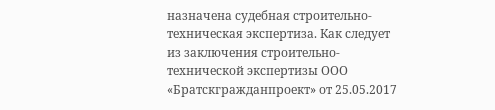назначена судебная строительно-техническая экспертиза. Как следует из заключения строительно-технической экспертизы ООО «Братскгражданпроект» от 25.05.2017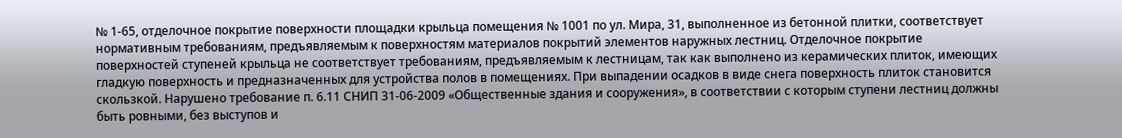№ 1-65, отделочное покрытие поверхности площадки крыльца помещения № 1001 по ул. Мира, 31, выполненное из бетонной плитки, соответствует нормативным требованиям, предъявляемым к поверхностям материалов покрытий элементов наружных лестниц. Отделочное покрытие поверхностей ступеней крыльца не соответствует требованиям, предъявляемым к лестницам, так как выполнено из керамических плиток, имеющих гладкую поверхность и предназначенных для устройства полов в помещениях. При выпадении осадков в виде снега поверхность плиток становится скользкой. Нарушено требование п. 6.11 СНИП 31-06-2009 «Общественные здания и сооружения», в соответствии с которым ступени лестниц должны быть ровными, без выступов и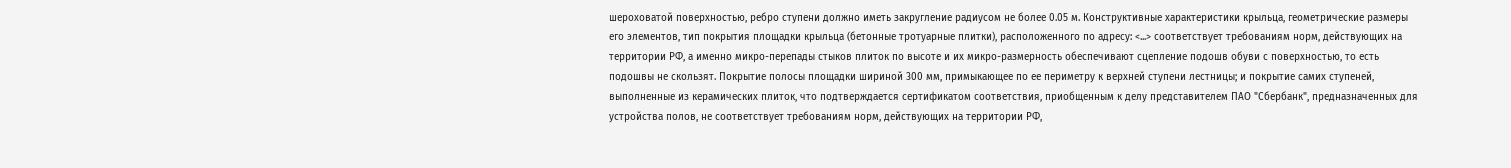шероховатой поверхностью, ребро ступени должно иметь закругление радиусом не более 0.05 м. Конструктивные характеристики крыльца, геометрические размеры его элементов, тип покрытия площадки крыльца (бетонные тротуарные плитки), расположенного по адресу: <...> соответствует требованиям норм, действующих на территории РФ, а именно микро-перепады стыков плиток по высоте и их микро-размерность обеспечивают сцепление подошв обуви с поверхностью, то есть подошвы не скользят. Покрытие полосы площадки шириной 300 мм, примыкающее по ее периметру к верхней ступени лестницы; и покрытие самих ступеней, выполненные из керамических плиток, что подтверждается сертификатом соответствия, приобщенным к делу представителем ПАО "Сбербанк", предназначенных для устройства полов, не соответствует требованиям норм, действующих на территории РФ,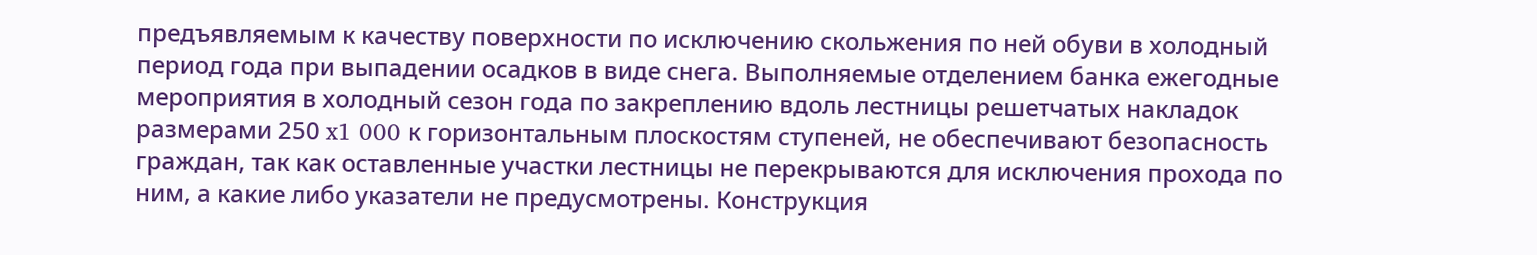предъявляемым к качеству поверхности по исключению скольжения по ней обуви в холодный период года при выпадении осадков в виде снега. Выполняемые отделением банка ежегодные мероприятия в холодный сезон года по закреплению вдоль лестницы решетчатых накладок размерами 250 x1 000 к горизонтальным плоскостям ступеней, не обеспечивают безопасность граждан, так как оставленные участки лестницы не перекрываются для исключения прохода по ним, а какие либо указатели не предусмотрены. Конструкция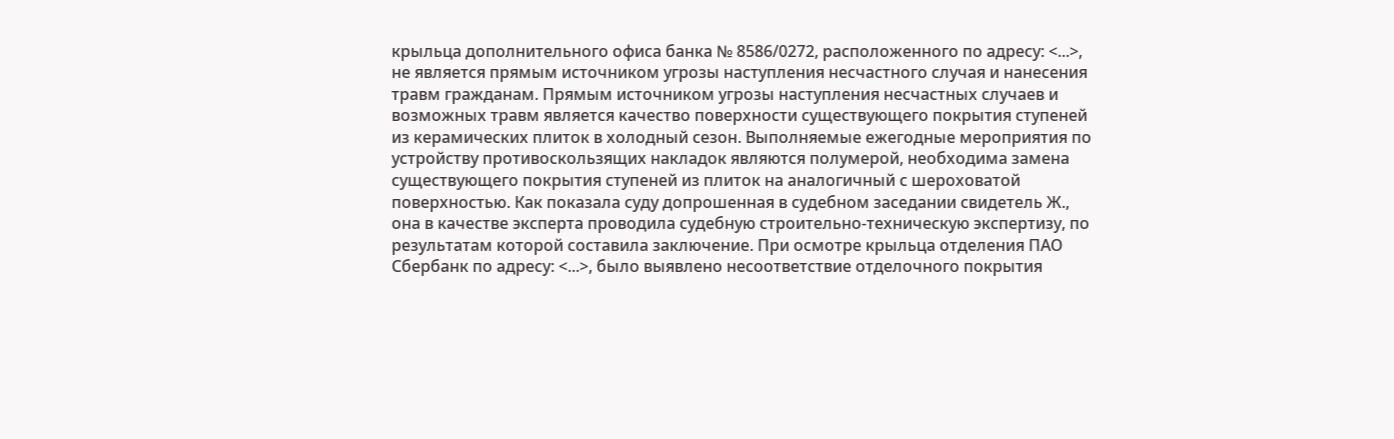крыльца дополнительного офиса банка № 8586/0272, расположенного по адресу: <...>, не является прямым источником угрозы наступления несчастного случая и нанесения травм гражданам. Прямым источником угрозы наступления несчастных случаев и возможных травм является качество поверхности существующего покрытия ступеней из керамических плиток в холодный сезон. Выполняемые ежегодные мероприятия по устройству противоскользящих накладок являются полумерой, необходима замена существующего покрытия ступеней из плиток на аналогичный с шероховатой поверхностью. Как показала суду допрошенная в судебном заседании свидетель Ж., она в качестве эксперта проводила судебную строительно-техническую экспертизу, по результатам которой составила заключение. При осмотре крыльца отделения ПАО Сбербанк по адресу: <...>, было выявлено несоответствие отделочного покрытия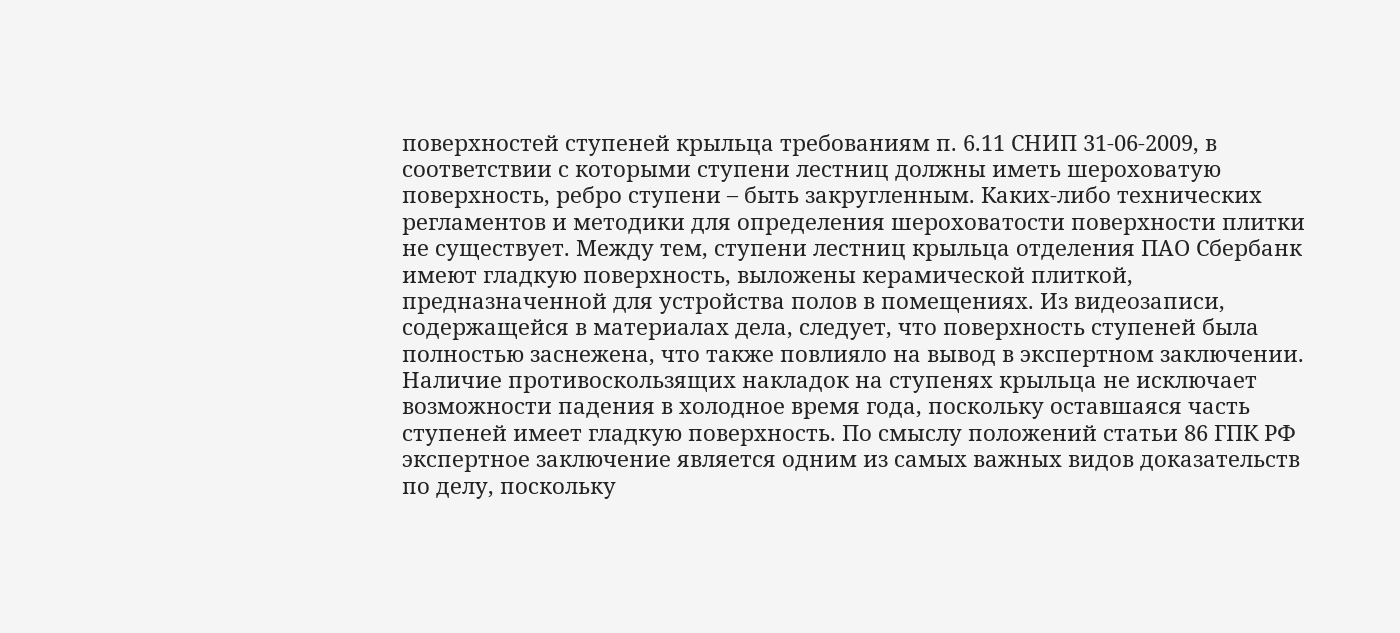поверхностей ступеней крыльца требованиям п. 6.11 СНИП 31-06-2009, в соответствии с которыми ступени лестниц должны иметь шероховатую поверхность, ребро ступени – быть закругленным. Каких-либо технических регламентов и методики для определения шероховатости поверхности плитки не существует. Между тем, ступени лестниц крыльца отделения ПАО Сбербанк имеют гладкую поверхность, выложены керамической плиткой, предназначенной для устройства полов в помещениях. Из видеозаписи, содержащейся в материалах дела, следует, что поверхность ступеней была полностью заснежена, что также повлияло на вывод в экспертном заключении. Наличие противоскользящих накладок на ступенях крыльца не исключает возможности падения в холодное время года, поскольку оставшаяся часть ступеней имеет гладкую поверхность. По смыслу положений статьи 86 ГПК РФ экспертное заключение является одним из самых важных видов доказательств по делу, поскольку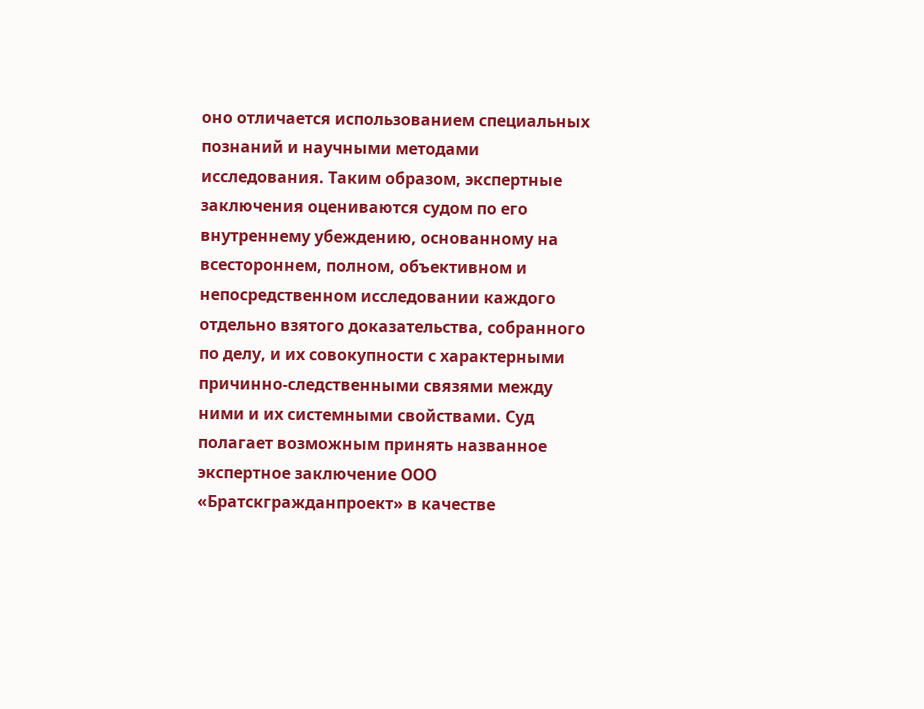оно отличается использованием специальных познаний и научными методами исследования. Таким образом, экспертные заключения оцениваются судом по его внутреннему убеждению, основанному на всестороннем, полном, объективном и непосредственном исследовании каждого отдельно взятого доказательства, собранного по делу, и их совокупности с характерными причинно-следственными связями между ними и их системными свойствами. Суд полагает возможным принять названное экспертное заключение ООО «Братскгражданпроект» в качестве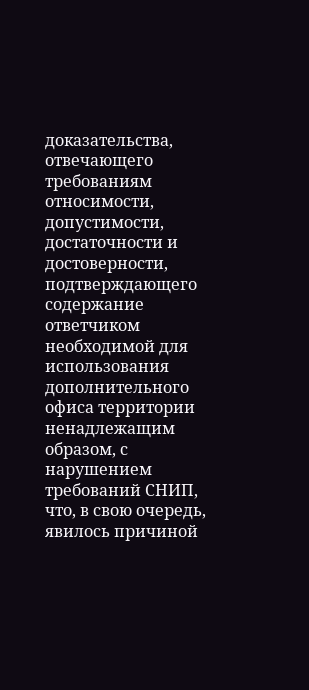доказательства, отвечающего требованиям относимости, допустимости, достаточности и достоверности, подтверждающего содержание ответчиком необходимой для использования дополнительного офиса территории ненадлежащим образом, с нарушением требований СНИП, что, в свою очередь, явилось причиной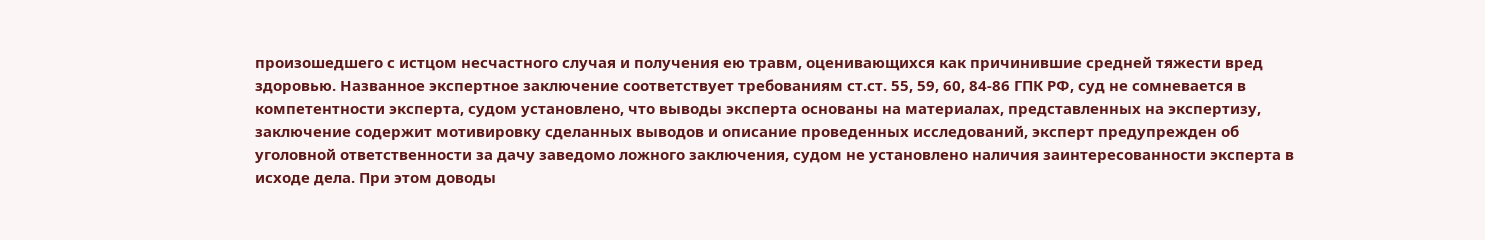произошедшего с истцом несчастного случая и получения ею травм, оценивающихся как причинившие средней тяжести вред здоровью. Названное экспертное заключение соответствует требованиям ст.ст. 55, 59, 60, 84-86 ГПК РФ, суд не сомневается в компетентности эксперта, судом установлено, что выводы эксперта основаны на материалах, представленных на экспертизу, заключение содержит мотивировку сделанных выводов и описание проведенных исследований, эксперт предупрежден об уголовной ответственности за дачу заведомо ложного заключения, судом не установлено наличия заинтересованности эксперта в исходе дела. При этом доводы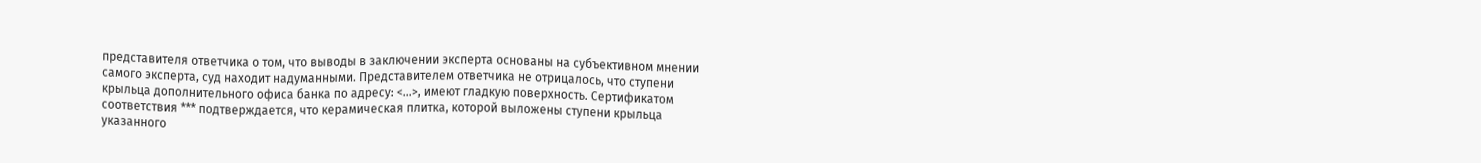представителя ответчика о том, что выводы в заключении эксперта основаны на субъективном мнении самого эксперта, суд находит надуманными. Представителем ответчика не отрицалось, что ступени крыльца дополнительного офиса банка по адресу: <...>, имеют гладкую поверхность. Сертификатом соответствия *** подтверждается, что керамическая плитка, которой выложены ступени крыльца указанного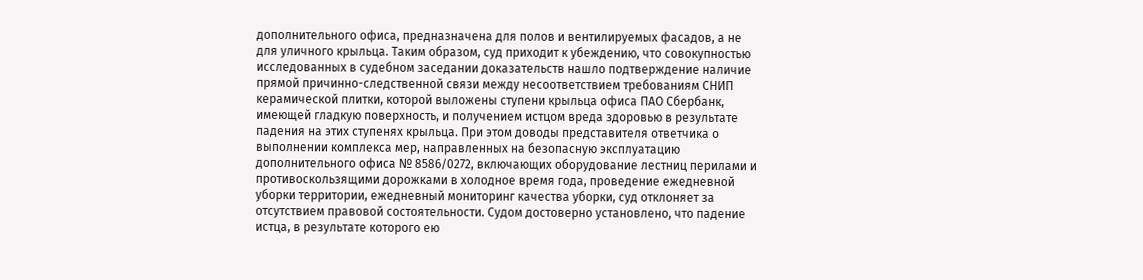дополнительного офиса, предназначена для полов и вентилируемых фасадов, а не для уличного крыльца. Таким образом, суд приходит к убеждению, что совокупностью исследованных в судебном заседании доказательств нашло подтверждение наличие прямой причинно-следственной связи между несоответствием требованиям СНИП керамической плитки, которой выложены ступени крыльца офиса ПАО Сбербанк, имеющей гладкую поверхность, и получением истцом вреда здоровью в результате падения на этих ступенях крыльца. При этом доводы представителя ответчика о выполнении комплекса мер, направленных на безопасную эксплуатацию дополнительного офиса № 8586/0272, включающих оборудование лестниц перилами и противоскользящими дорожками в холодное время года, проведение ежедневной уборки территории, ежедневный мониторинг качества уборки, суд отклоняет за отсутствием правовой состоятельности. Судом достоверно установлено, что падение истца, в результате которого ею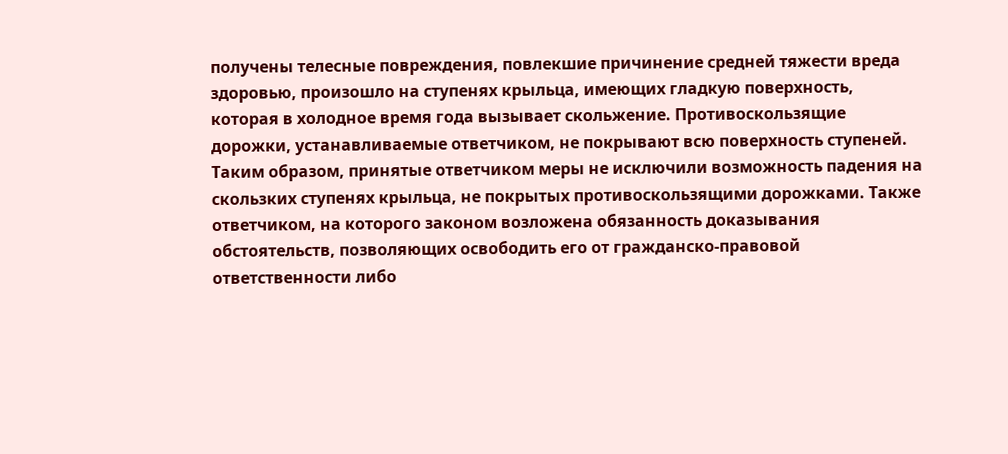получены телесные повреждения, повлекшие причинение средней тяжести вреда здоровью, произошло на ступенях крыльца, имеющих гладкую поверхность, которая в холодное время года вызывает скольжение. Противоскользящие дорожки, устанавливаемые ответчиком, не покрывают всю поверхность ступеней. Таким образом, принятые ответчиком меры не исключили возможность падения на скользких ступенях крыльца, не покрытых противоскользящими дорожками. Также ответчиком, на которого законом возложена обязанность доказывания обстоятельств, позволяющих освободить его от гражданско-правовой ответственности либо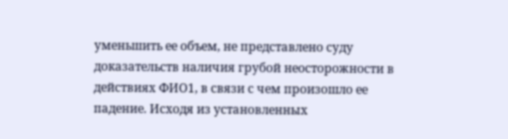уменьшить ее объем, не представлено суду доказательств наличия грубой неосторожности в действиях ФИО1, в связи с чем произошло ее падение. Исходя из установленных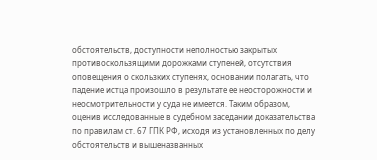обстоятельств, доступности неполностью закрытых противоскользящими дорожками ступеней, отсутствия оповещения о скользких ступенях, основании полагать, что падение истца произошло в результате ее неосторожности и неосмотрительности у суда не имеется. Таким образом, оценив исследованные в судебном заседании доказательства по правилам ст. 67 ГПК РФ, исходя из установленных по делу обстоятельств и вышеназванных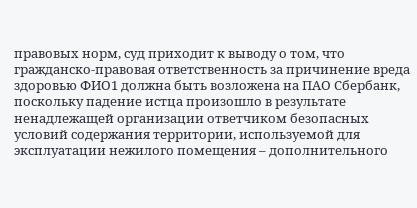правовых норм, суд приходит к выводу о том, что гражданско-правовая ответственность за причинение вреда здоровью ФИО1 должна быть возложена на ПАО Сбербанк, поскольку падение истца произошло в результате ненадлежащей организации ответчиком безопасных условий содержания территории, используемой для эксплуатации нежилого помещения – дополнительного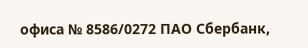офиса № 8586/0272 ПАО Сбербанк,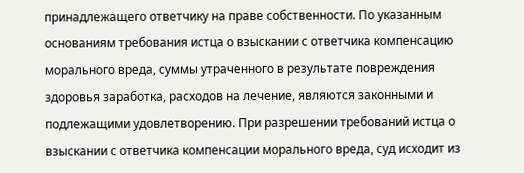принадлежащего ответчику на праве собственности. По указанным основаниям требования истца о взыскании с ответчика компенсацию морального вреда, суммы утраченного в результате повреждения здоровья заработка, расходов на лечение, являются законными и подлежащими удовлетворению. При разрешении требований истца о взыскании с ответчика компенсации морального вреда, суд исходит из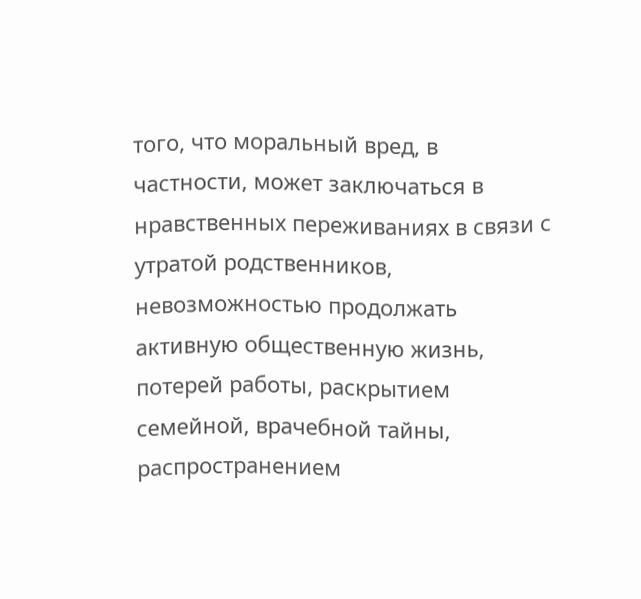того, что моральный вред, в частности, может заключаться в нравственных переживаниях в связи с утратой родственников, невозможностью продолжать активную общественную жизнь, потерей работы, раскрытием семейной, врачебной тайны, распространением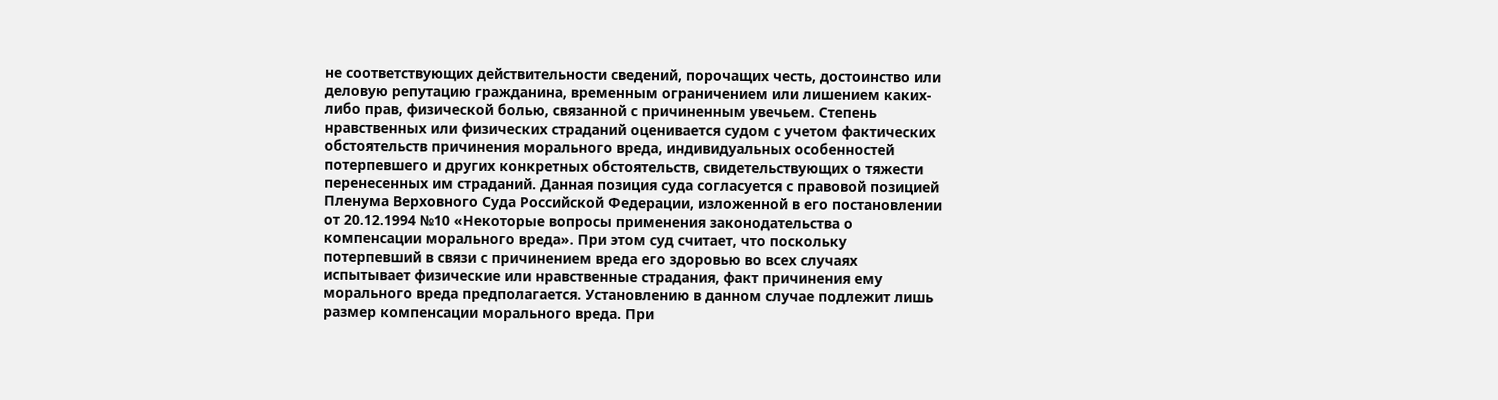не соответствующих действительности сведений, порочащих честь, достоинство или деловую репутацию гражданина, временным ограничением или лишением каких-либо прав, физической болью, связанной с причиненным увечьем. Степень нравственных или физических страданий оценивается судом с учетом фактических обстоятельств причинения морального вреда, индивидуальных особенностей потерпевшего и других конкретных обстоятельств, свидетельствующих о тяжести перенесенных им страданий. Данная позиция суда согласуется с правовой позицией Пленума Верховного Суда Российской Федерации, изложенной в его постановлении от 20.12.1994 №10 «Некоторые вопросы применения законодательства о компенсации морального вреда». При этом суд считает, что поскольку потерпевший в связи с причинением вреда его здоровью во всех случаях испытывает физические или нравственные страдания, факт причинения ему морального вреда предполагается. Установлению в данном случае подлежит лишь размер компенсации морального вреда. При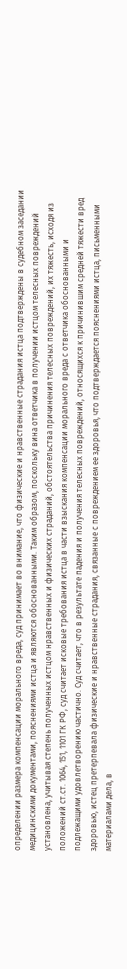определении размера компенсации морального вреда, суд принимает во внимание, что физические и нравственные страдания истца подтверждены в судебном заседании медицинскими документами, пояснениями истца и являются обоснованными. Таким образом, поскольку вина ответчика в получении истцом телесных повреждений установлена, учитывая степень полученных истцом нравственных и физических страданий, обстоятельства причинения телесных повреждений, их тяжесть, исходя из положений ст.ст. 1064, 151, 1101 ГК РФ, суд считает исковые требования истца в части взыскания компенсации морального вреда с ответчика обоснованными и подлежащими удовлетворению частично. Суд считает, что в результате падения и получения телесных повреждений, относящихся к причинившим средней тяжести вред здоровью, истец претерпевала физические и нравственные страдания, связанные с повреждением ее здоровья, что подтверждается пояснениями истца, письменными материалами дела, в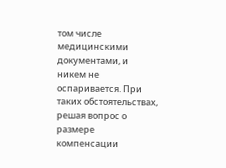том числе медицинскими документами, и никем не оспаривается. При таких обстоятельствах, решая вопрос о размере компенсации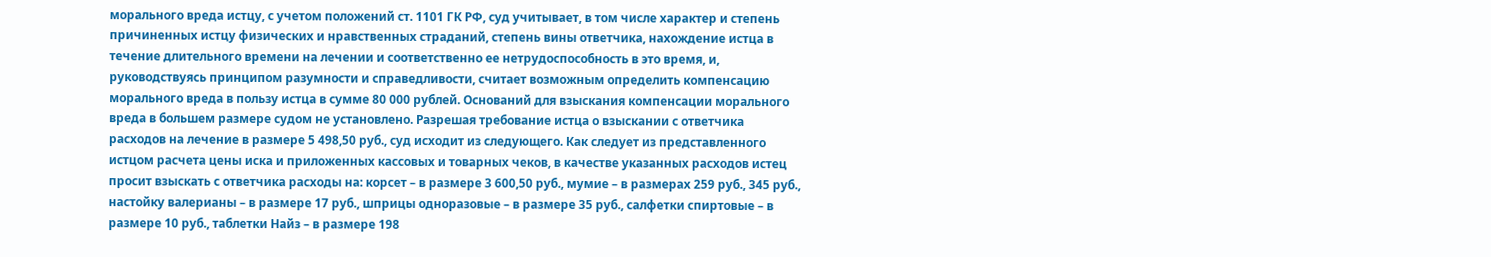морального вреда истцу, с учетом положений ст. 1101 ГК РФ, суд учитывает, в том числе характер и степень причиненных истцу физических и нравственных страданий, степень вины ответчика, нахождение истца в течение длительного времени на лечении и соответственно ее нетрудоспособность в это время, и, руководствуясь принципом разумности и справедливости, считает возможным определить компенсацию морального вреда в пользу истца в сумме 80 000 рублей. Оснований для взыскания компенсации морального вреда в большем размере судом не установлено. Разрешая требование истца о взыскании с ответчика расходов на лечение в размере 5 498,50 руб., суд исходит из следующего. Как следует из представленного истцом расчета цены иска и приложенных кассовых и товарных чеков, в качестве указанных расходов истец просит взыскать с ответчика расходы на: корсет – в размере 3 600,50 руб., мумие – в размерах 259 руб., 345 руб., настойку валерианы – в размере 17 руб., шприцы одноразовые – в размере 35 руб., салфетки спиртовые – в размере 10 руб., таблетки Найз – в размере 198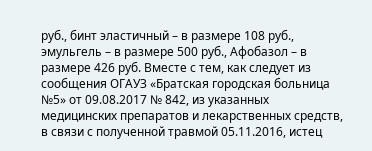руб., бинт эластичный – в размере 108 руб., эмульгель – в размере 500 руб., Афобазол – в размере 426 руб. Вместе с тем, как следует из сообщения ОГАУЗ «Братская городская больница №5» от 09.08.2017 № 842, из указанных медицинских препаратов и лекарственных средств, в связи с полученной травмой 05.11.2016, истец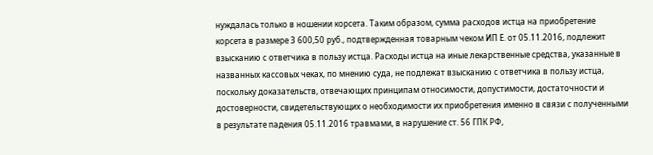нуждалась только в ношении корсета. Таким образом, сумма расходов истца на приобретение корсета в размере 3 600,50 руб., подтвержденная товарным чеком ИП Е. от 05.11.2016, подлежит взысканию с ответчика в пользу истца. Расходы истца на иные лекарственные средства, указанные в названных кассовых чеках, по мнению суда, не подлежат взысканию с ответчика в пользу истца, поскольку доказательств, отвечающих принципам относимости, допустимости, достаточности и достоверности, свидетельствующих о необходимости их приобретения именно в связи с полученными в результате падения 05.11.2016 травмами, в нарушение ст. 56 ГПК РФ,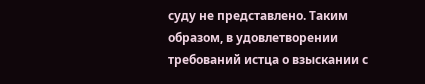суду не представлено. Таким образом, в удовлетворении требований истца о взыскании с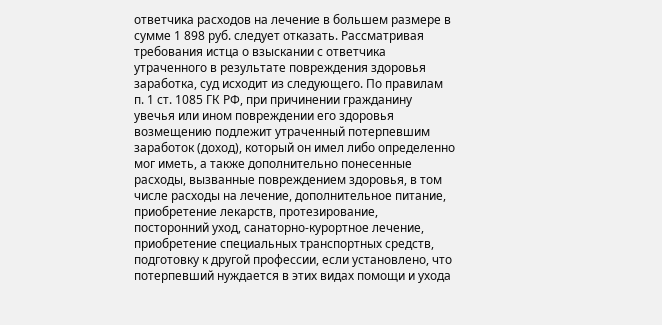ответчика расходов на лечение в большем размере в сумме 1 898 руб. следует отказать. Рассматривая требования истца о взыскании с ответчика утраченного в результате повреждения здоровья заработка, суд исходит из следующего. По правилам п. 1 ст. 1085 ГК РФ, при причинении гражданину увечья или ином повреждении его здоровья возмещению подлежит утраченный потерпевшим заработок (доход), который он имел либо определенно мог иметь, а также дополнительно понесенные расходы, вызванные повреждением здоровья, в том числе расходы на лечение, дополнительное питание, приобретение лекарств, протезирование, посторонний уход, санаторно-курортное лечение, приобретение специальных транспортных средств, подготовку к другой профессии, если установлено, что потерпевший нуждается в этих видах помощи и ухода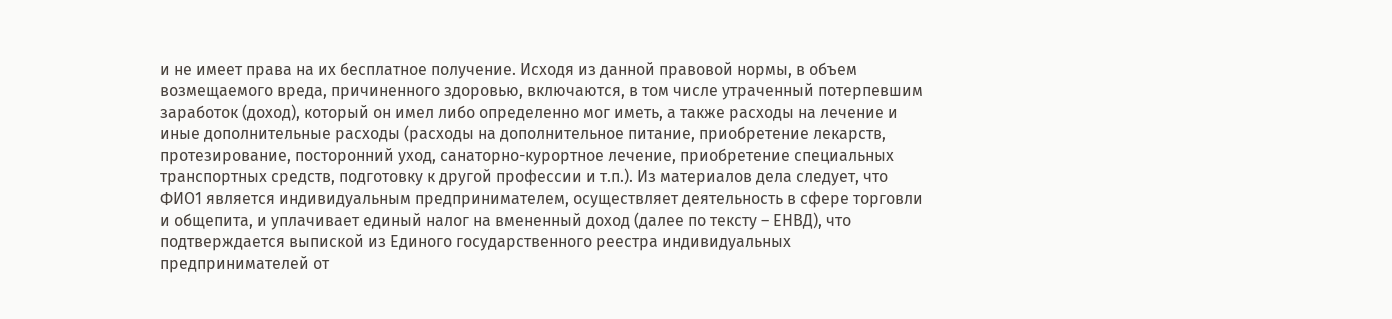и не имеет права на их бесплатное получение. Исходя из данной правовой нормы, в объем возмещаемого вреда, причиненного здоровью, включаются, в том числе утраченный потерпевшим заработок (доход), который он имел либо определенно мог иметь, а также расходы на лечение и иные дополнительные расходы (расходы на дополнительное питание, приобретение лекарств, протезирование, посторонний уход, санаторно-курортное лечение, приобретение специальных транспортных средств, подготовку к другой профессии и т.п.). Из материалов дела следует, что ФИО1 является индивидуальным предпринимателем, осуществляет деятельность в сфере торговли и общепита, и уплачивает единый налог на вмененный доход (далее по тексту – ЕНВД), что подтверждается выпиской из Единого государственного реестра индивидуальных предпринимателей от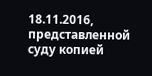18.11.2016, представленной суду копией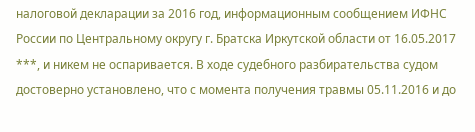налоговой декларации за 2016 год, информационным сообщением ИФНС России по Центральному округу г. Братска Иркутской области от 16.05.2017 ***, и никем не оспаривается. В ходе судебного разбирательства судом достоверно установлено, что с момента получения травмы 05.11.2016 и до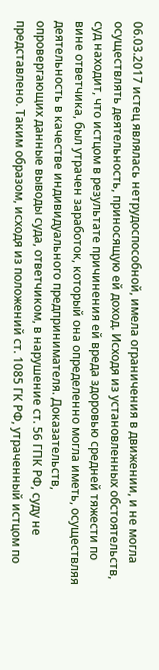06.03.2017 истец являлась нетрудоспособной, имела ограничения в движении, и не могла осуществлять деятельность, приносящую ей доход. Исходя из установленных обстоятельств, суд находит, что истцом в результате причинения ей вреда здоровью средней тяжести по вине ответчика, был утрачен заработок, который она определенно могла иметь, осуществляя деятельность в качестве индивидуального предпринимателя. Доказательств, опровергающих данные выводы суда, ответчиком, в нарушение ст. 56 ГПК РФ, суду не представлено. Таким образом, исходя из положений ст. 1085 ГК РФ, утраченный истцом по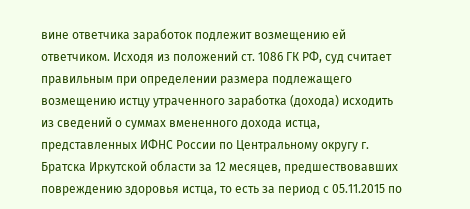вине ответчика заработок подлежит возмещению ей ответчиком. Исходя из положений ст. 1086 ГК РФ, суд считает правильным при определении размера подлежащего возмещению истцу утраченного заработка (дохода) исходить из сведений о суммах вмененного дохода истца, представленных ИФНС России по Центральному округу г. Братска Иркутской области за 12 месяцев, предшествовавших повреждению здоровья истца, то есть за период с 05.11.2015 по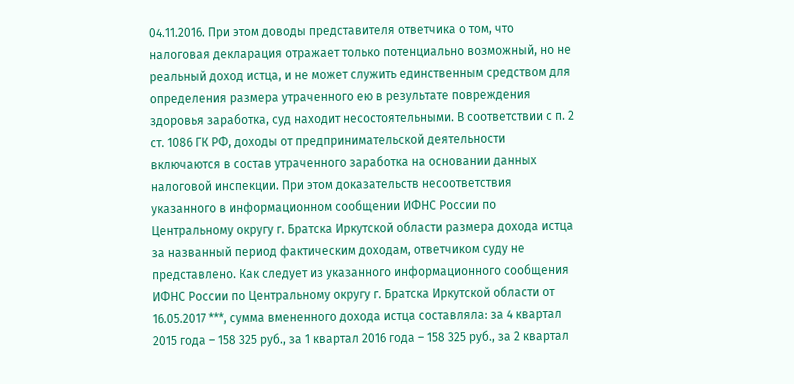04.11.2016. При этом доводы представителя ответчика о том, что налоговая декларация отражает только потенциально возможный, но не реальный доход истца, и не может служить единственным средством для определения размера утраченного ею в результате повреждения здоровья заработка, суд находит несостоятельными. В соответствии с п. 2 ст. 1086 ГК РФ, доходы от предпринимательской деятельности включаются в состав утраченного заработка на основании данных налоговой инспекции. При этом доказательств несоответствия указанного в информационном сообщении ИФНС России по Центральному округу г. Братска Иркутской области размера дохода истца за названный период фактическим доходам, ответчиком суду не представлено. Как следует из указанного информационного сообщения ИФНС России по Центральному округу г. Братска Иркутской области от 16.05.2017 ***, сумма вмененного дохода истца составляла: за 4 квартал 2015 года – 158 325 руб., за 1 квартал 2016 года – 158 325 руб., за 2 квартал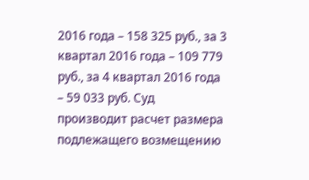2016 года – 158 325 руб., за 3 квартал 2016 года – 109 779 руб., за 4 квартал 2016 года – 59 033 руб. Суд производит расчет размера подлежащего возмещению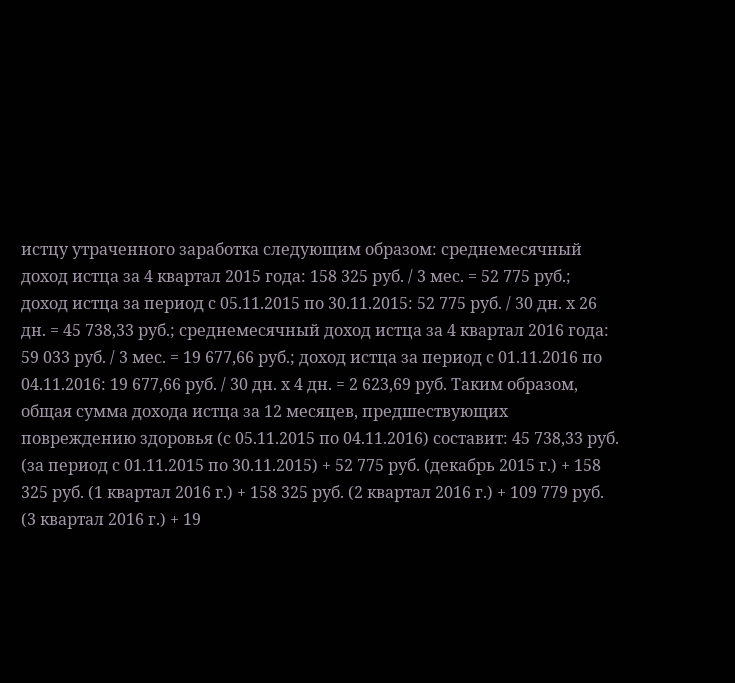истцу утраченного заработка следующим образом: среднемесячный доход истца за 4 квартал 2015 года: 158 325 руб. / 3 мес. = 52 775 руб.; доход истца за период с 05.11.2015 по 30.11.2015: 52 775 руб. / 30 дн. х 26 дн. = 45 738,33 руб.; среднемесячный доход истца за 4 квартал 2016 года: 59 033 руб. / 3 мес. = 19 677,66 руб.; доход истца за период с 01.11.2016 по 04.11.2016: 19 677,66 руб. / 30 дн. х 4 дн. = 2 623,69 руб. Таким образом, общая сумма дохода истца за 12 месяцев, предшествующих повреждению здоровья (с 05.11.2015 по 04.11.2016) составит: 45 738,33 руб. (за период с 01.11.2015 по 30.11.2015) + 52 775 руб. (декабрь 2015 г.) + 158 325 руб. (1 квартал 2016 г.) + 158 325 руб. (2 квартал 2016 г.) + 109 779 руб. (3 квартал 2016 г.) + 19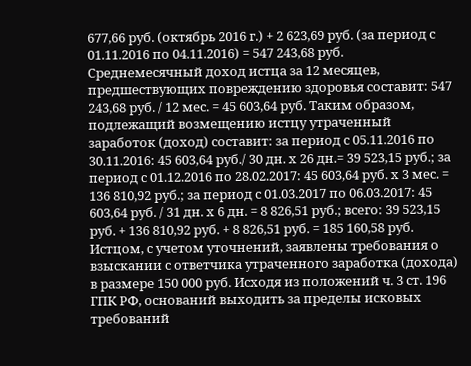677,66 руб. (октябрь 2016 г.) + 2 623,69 руб. (за период с 01.11.2016 по 04.11.2016) = 547 243,68 руб. Среднемесячный доход истца за 12 месяцев, предшествующих повреждению здоровья составит: 547 243,68 руб. / 12 мес. = 45 603,64 руб. Таким образом, подлежащий возмещению истцу утраченный заработок (доход) составит: за период с 05.11.2016 по 30.11.2016: 45 603,64 руб./ 30 дн. х 26 дн.= 39 523,15 руб.; за период с 01.12.2016 по 28.02.2017: 45 603,64 руб. х 3 мес. = 136 810,92 руб.; за период с 01.03.2017 по 06.03.2017: 45 603,64 руб. / 31 дн. х 6 дн. = 8 826,51 руб.; всего: 39 523,15 руб. + 136 810,92 руб. + 8 826,51 руб. = 185 160,58 руб. Истцом, с учетом уточнений, заявлены требования о взыскании с ответчика утраченного заработка (дохода) в размере 150 000 руб. Исходя из положений ч. 3 ст. 196 ГПК РФ, оснований выходить за пределы исковых требований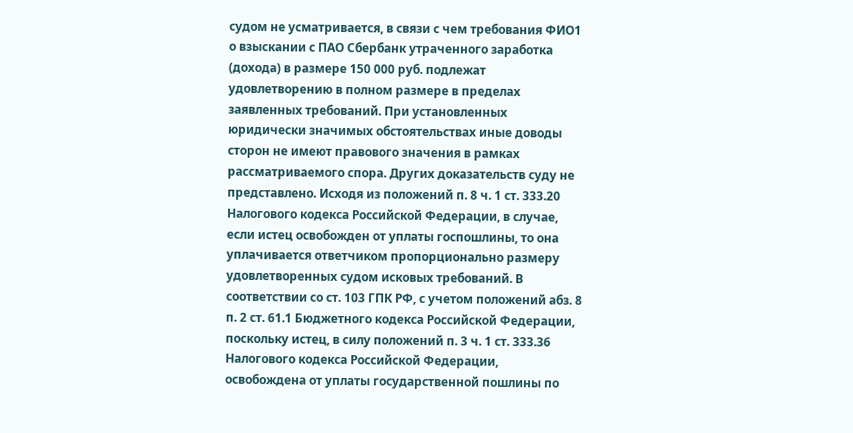судом не усматривается, в связи с чем требования ФИО1 о взыскании с ПАО Сбербанк утраченного заработка (дохода) в размере 150 000 руб. подлежат удовлетворению в полном размере в пределах заявленных требований. При установленных юридически значимых обстоятельствах иные доводы сторон не имеют правового значения в рамках рассматриваемого спора. Других доказательств суду не представлено. Исходя из положений п. 8 ч. 1 ст. 333.20 Налогового кодекса Российской Федерации, в случае, если истец освобожден от уплаты госпошлины, то она уплачивается ответчиком пропорционально размеру удовлетворенных судом исковых требований. В соответствии со ст. 103 ГПК РФ, с учетом положений абз. 8 п. 2 ст. 61.1 Бюджетного кодекса Российской Федерации, поскольку истец, в силу положений п. 3 ч. 1 ст. 333.36 Налогового кодекса Российской Федерации, освобождена от уплаты государственной пошлины по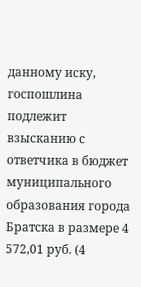данному иску, госпошлина подлежит взысканию с ответчика в бюджет муниципального образования города Братска в размере 4 572,01 руб. (4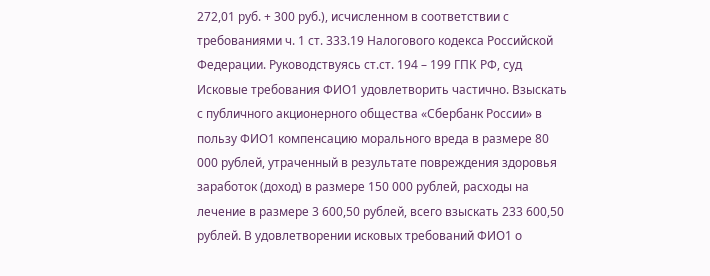272,01 руб. + 300 руб.), исчисленном в соответствии с требованиями ч. 1 ст. 333.19 Налогового кодекса Российской Федерации. Руководствуясь ст.ст. 194 – 199 ГПК РФ, суд Исковые требования ФИО1 удовлетворить частично. Взыскать с публичного акционерного общества «Сбербанк России» в пользу ФИО1 компенсацию морального вреда в размере 80 000 рублей, утраченный в результате повреждения здоровья заработок (доход) в размере 150 000 рублей, расходы на лечение в размере 3 600,50 рублей, всего взыскать 233 600,50 рублей. В удовлетворении исковых требований ФИО1 о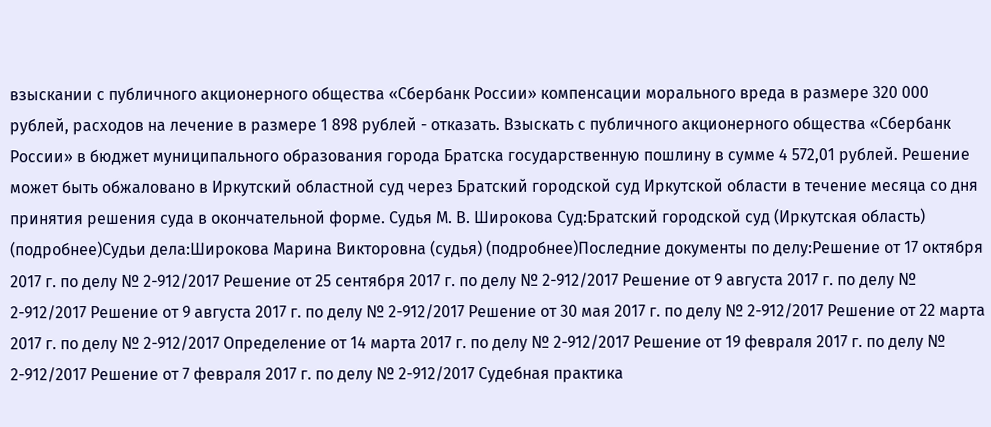взыскании с публичного акционерного общества «Сбербанк России» компенсации морального вреда в размере 320 000 рублей, расходов на лечение в размере 1 898 рублей - отказать. Взыскать с публичного акционерного общества «Сбербанк России» в бюджет муниципального образования города Братска государственную пошлину в сумме 4 572,01 рублей. Решение может быть обжаловано в Иркутский областной суд через Братский городской суд Иркутской области в течение месяца со дня принятия решения суда в окончательной форме. Судья М. В. Широкова Суд:Братский городской суд (Иркутская область) (подробнее)Судьи дела:Широкова Марина Викторовна (судья) (подробнее)Последние документы по делу:Решение от 17 октября 2017 г. по делу № 2-912/2017 Решение от 25 сентября 2017 г. по делу № 2-912/2017 Решение от 9 августа 2017 г. по делу № 2-912/2017 Решение от 9 августа 2017 г. по делу № 2-912/2017 Решение от 30 мая 2017 г. по делу № 2-912/2017 Решение от 22 марта 2017 г. по делу № 2-912/2017 Определение от 14 марта 2017 г. по делу № 2-912/2017 Решение от 19 февраля 2017 г. по делу № 2-912/2017 Решение от 7 февраля 2017 г. по делу № 2-912/2017 Судебная практика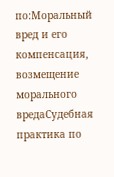по:Моральный вред и его компенсация, возмещение морального вредаСудебная практика по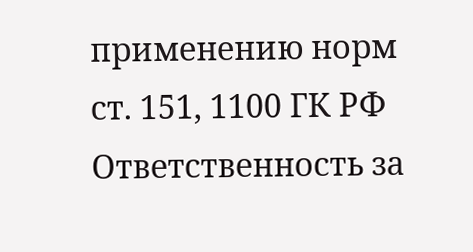применению норм ст. 151, 1100 ГК РФ Ответственность за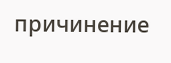причинение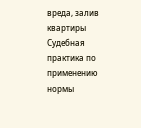вреда, залив квартиры Судебная практика по применению нормы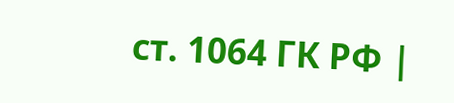ст. 1064 ГК РФ |